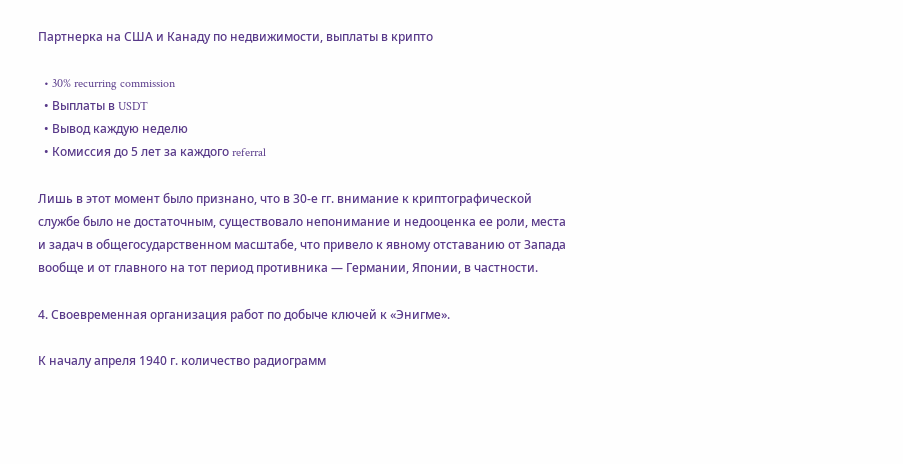Партнерка на США и Канаду по недвижимости, выплаты в крипто

  • 30% recurring commission
  • Выплаты в USDT
  • Вывод каждую неделю
  • Комиссия до 5 лет за каждого referral

Лишь в этот момент было признано, что в 30-е гг. внимание к криптографической службе было не достаточным, существовало непонимание и недооценка ее роли, места и задач в общегосударственном масштабе, что привело к явному отставанию от Запада вообще и от главного на тот период противника — Германии, Японии, в частности.

4. Своевременная организация работ по добыче ключей к «Энигме».

К началу апреля 1940 г. количество радиограмм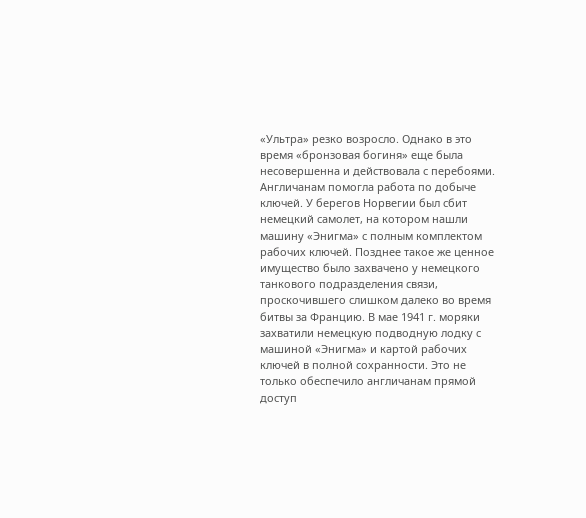«Ультра» резко возросло. Однако в это время «бронзовая богиня» еще была несовершенна и действовала с перебоями. Англичанам помогла работа по добыче ключей. У берегов Норвегии был сбит немецкий самолет, на котором нашли машину «Энигма» с полным комплектом рабочих ключей. Позднее такое же ценное имущество было захвачено у немецкого танкового подразделения связи, проскочившего слишком далеко во время битвы за Францию. В мае 1941 г. моряки захватили немецкую подводную лодку с машиной «Энигма» и картой рабочих ключей в полной сохранности. Это не только обеспечило англичанам прямой доступ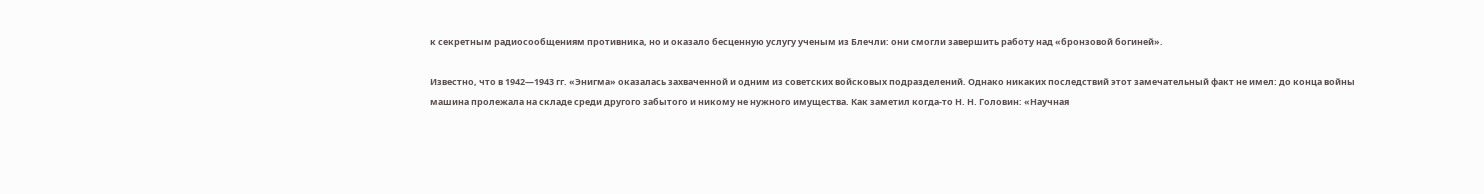к секретным радиосообщениям противника, но и оказало бесценную услугу ученым из Блечли: они смогли завершить работу над «бронзовой богиней».

Известно, что в 1942—1943 гг. «Энигма» оказалась захваченной и одним из советских войсковых подразделений. Однако никаких последствий этот замечательный факт не имел: до конца войны машина пролежала на складе среди другого забытого и никому не нужного имущества. Как заметил когда-то Н. Н. Головин: «Научная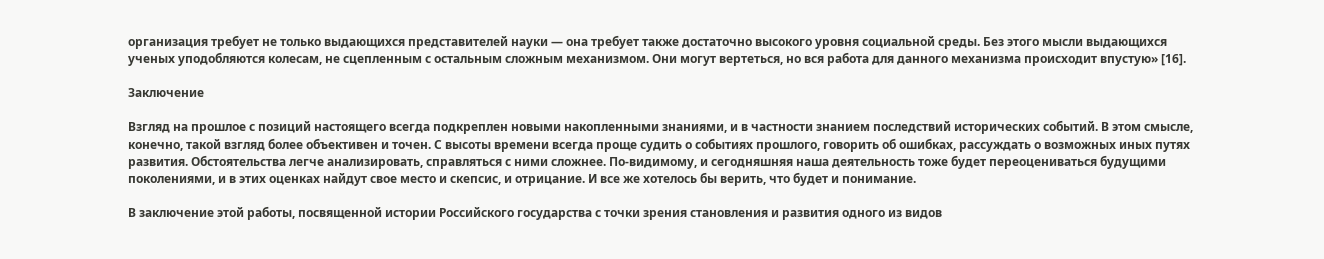организация требует не только выдающихся представителей науки — она требует также достаточно высокого уровня социальной среды. Без этого мысли выдающихся ученых уподобляются колесам, не сцепленным с остальным сложным механизмом. Они могут вертеться, но вся работа для данного механизма происходит впустую» [16].

Заключение

Взгляд на прошлое с позиций настоящего всегда подкреплен новыми накопленными знаниями, и в частности знанием последствий исторических событий. В этом смысле, конечно, такой взгляд более объективен и точен. С высоты времени всегда проще судить о событиях прошлого, говорить об ошибках, рассуждать о возможных иных путях развития. Обстоятельства легче анализировать, справляться с ними сложнее. По-видимому, и сегодняшняя наша деятельность тоже будет переоцениваться будущими поколениями, и в этих оценках найдут свое место и скепсис, и отрицание. И все же хотелось бы верить, что будет и понимание.

В заключение этой работы, посвященной истории Российского государства с точки зрения становления и развития одного из видов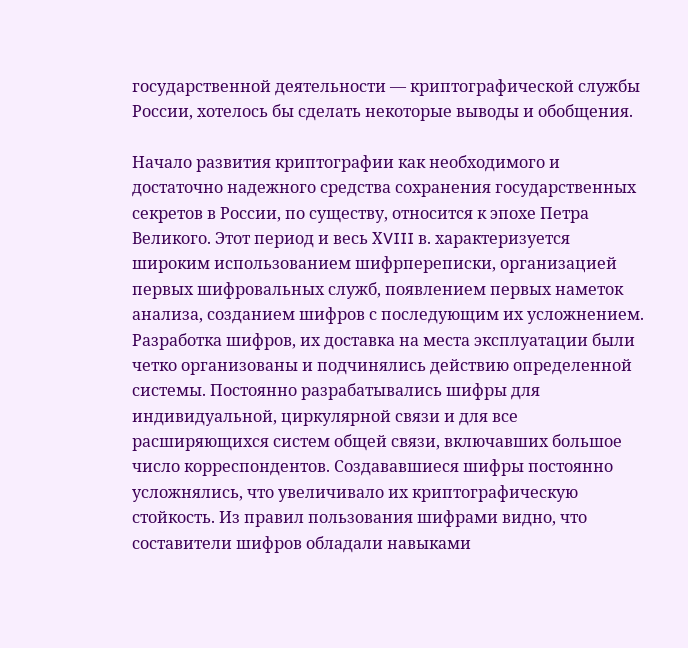государственной деятельности — криптографической службы России, хотелось бы сделать некоторые выводы и обобщения.

Начало развития криптографии как необходимого и достаточно надежного средства сохранения государственных секретов в России, по существу, относится к эпохе Петра Великого. Этот период и весь ХVIII в. характеризуется широким использованием шифрпереписки, организацией первых шифровальных служб, появлением первых наметок анализа, созданием шифров с последующим их усложнением. Разработка шифров, их доставка на места эксплуатации были четко организованы и подчинялись действию определенной системы. Постоянно разрабатывались шифры для индивидуальной, циркулярной связи и для все расширяющихся систем общей связи, включавших большое число корреспондентов. Создававшиеся шифры постоянно усложнялись, что увеличивало их криптографическую стойкость. Из правил пользования шифрами видно, что составители шифров обладали навыками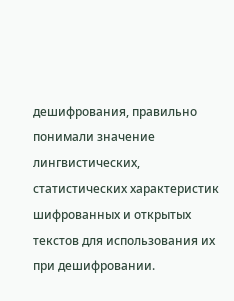дешифрования, правильно понимали значение лингвистических, статистических характеристик шифрованных и открытых текстов для использования их при дешифровании.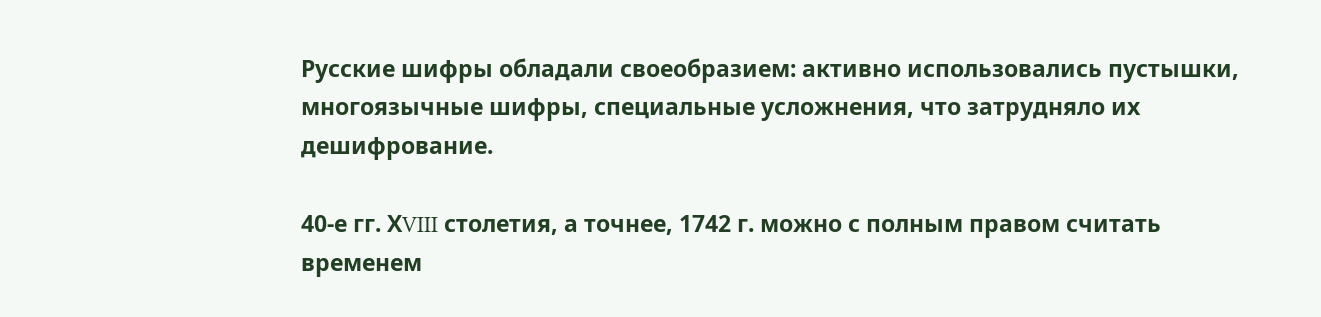Русские шифры обладали своеобразием: активно использовались пустышки, многоязычные шифры, специальные усложнения, что затрудняло их дешифрование.

40-е гг. ХVIII столетия, а точнее, 1742 г. можно с полным правом считать временем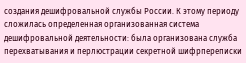создания дешифровальной службы России. К этому периоду сложилась определенная организованная система дешифровальной деятельности: была организована служба перехватывания и перлюстрации секретной шифрпереписки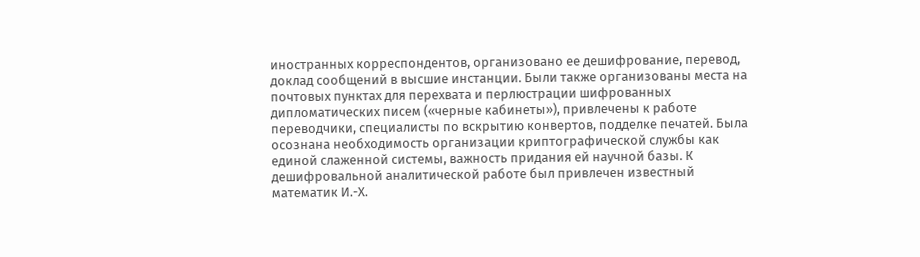иностранных корреспондентов, организовано ее дешифрование, перевод, доклад сообщений в высшие инстанции. Были также организованы места на почтовых пунктах для перехвата и перлюстрации шифрованных дипломатических писем («черные кабинеты»), привлечены к работе переводчики, специалисты по вскрытию конвертов, подделке печатей. Была осознана необходимость организации криптографической службы как единой слаженной системы, важность придания ей научной базы. К дешифровальной аналитической работе был привлечен известный математик И.-Х.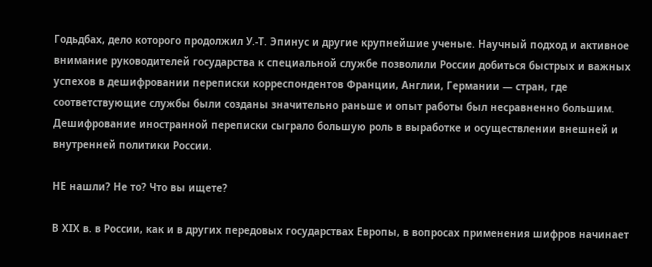Годьдбах, дело которого продолжил У.-Т. Эпинус и другие крупнейшие ученые. Научный подход и активное внимание руководителей государства к специальной службе позволили России добиться быстрых и важных успехов в дешифровании переписки корреспондентов Франции, Англии, Германии — стран, где соответствующие службы были созданы значительно раньше и опыт работы был несравненно большим. Дешифрование иностранной переписки сыграло большую роль в выработке и осуществлении внешней и внутренней политики России.

НЕ нашли? Не то? Что вы ищете?

В ХIХ в. в России, как и в других передовых государствах Европы, в вопросах применения шифров начинает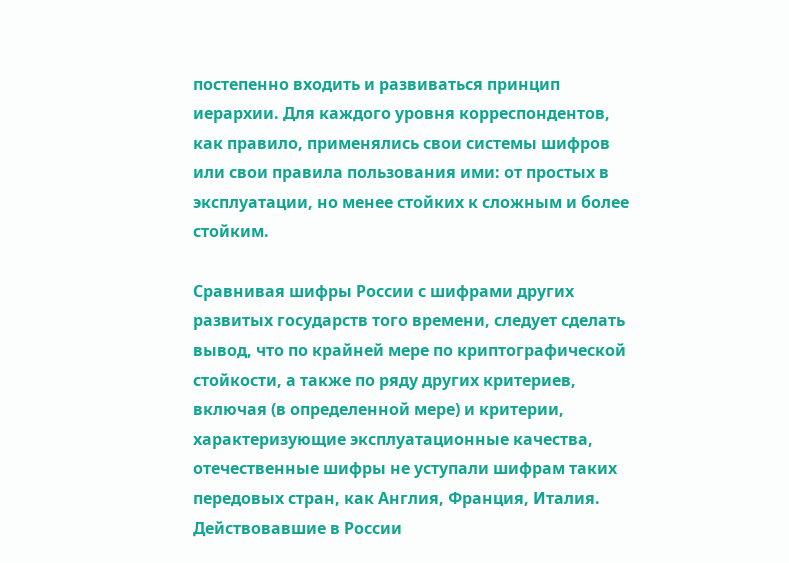постепенно входить и развиваться принцип иерархии. Для каждого уровня корреспондентов, как правило, применялись свои системы шифров или свои правила пользования ими: от простых в эксплуатации, но менее стойких к сложным и более стойким.

Сравнивая шифры России с шифрами других развитых государств того времени, следует сделать вывод, что по крайней мере по криптографической стойкости, а также по ряду других критериев, включая (в определенной мере) и критерии, характеризующие эксплуатационные качества, отечественные шифры не уступали шифрам таких передовых стран, как Англия, Франция, Италия. Действовавшие в России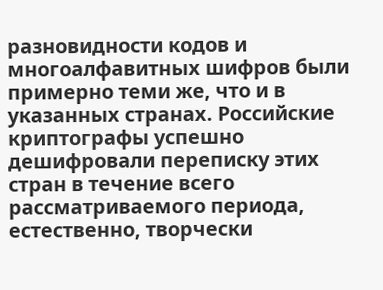разновидности кодов и многоалфавитных шифров были примерно теми же, что и в указанных странах. Российские криптографы успешно дешифровали переписку этих стран в течение всего рассматриваемого периода, естественно, творчески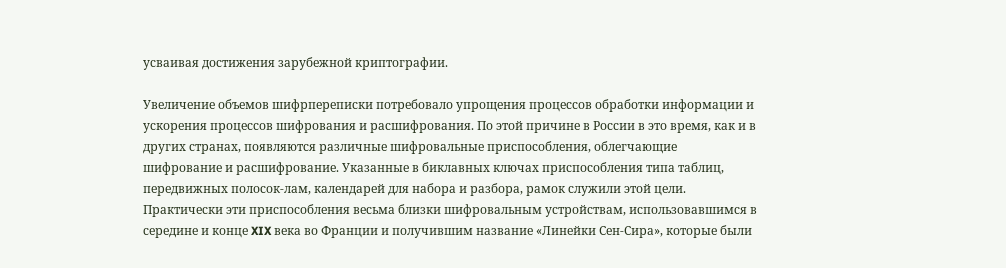усваивая достижения зарубежной криптографии.

Увеличение объемов шифрпереписки потребовало упрощения процессов обработки информации и ускорения процессов шифрования и расшифрования. По этой причине в России в это время, как и в других странах, появляются различные шифровальные приспособления, облегчающие шифрование и расшифрование. Указанные в биклавных ключах приспособления типа таблиц, передвижных полосок-лам, календарей для набора и разбора, рамок служили этой цели. Практически эти приспособления весьма близки шифровальным устройствам, использовавшимся в середине и конце XIX века во Франции и получившим название «Линейки Сен-Сира», которые были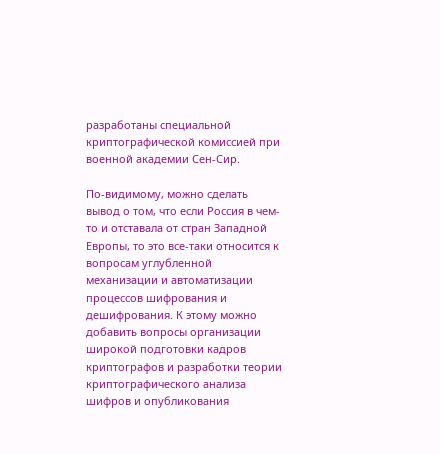разработаны специальной криптографической комиссией при военной академии Сен-Сир.

По-видимому, можно сделать вывод о том, что если Россия в чем-то и отставала от стран Западной Европы, то это все-таки относится к вопросам углубленной механизации и автоматизации процессов шифрования и дешифрования. К этому можно добавить вопросы организации широкой подготовки кадров криптографов и разработки теории криптографического анализа шифров и опубликования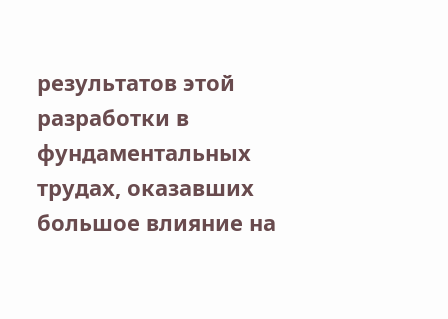результатов этой разработки в фундаментальных трудах, оказавших большое влияние на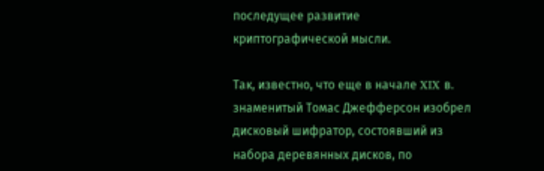последущее развитие криптографической мысли.

Так, известно, что еще в начале XIX в. знаменитый Томас Джефферсон изобрел дисковый шифратор, состоявший из набора деревянных дисков, по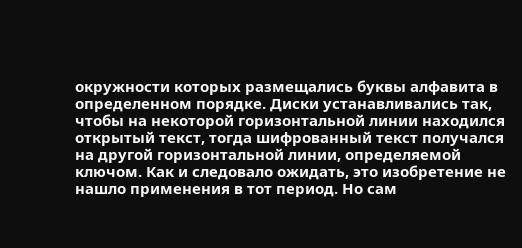окружности которых размещались буквы алфавита в определенном порядке. Диски устанавливались так, чтобы на некоторой горизонтальной линии находился открытый текст, тогда шифрованный текст получался на другой горизонтальной линии, определяемой ключом. Как и следовало ожидать, это изобретение не нашло применения в тот период. Но сам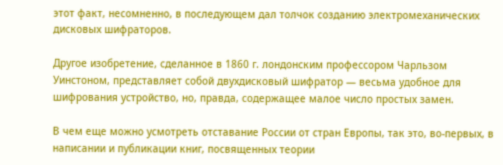этот факт, несомненно, в последующем дал толчок созданию электромеханических дисковых шифраторов.

Другое изобретение, сделанное в 1860 г. лондонским профессором Чарльзом Уинстоном, представляет собой двухдисковый шифратор — весьма удобное для шифрования устройство, но, правда, содержащее малое число простых замен.

В чем еще можно усмотреть отставание России от стран Европы, так это, во-первых, в написании и публикации книг, посвященных теории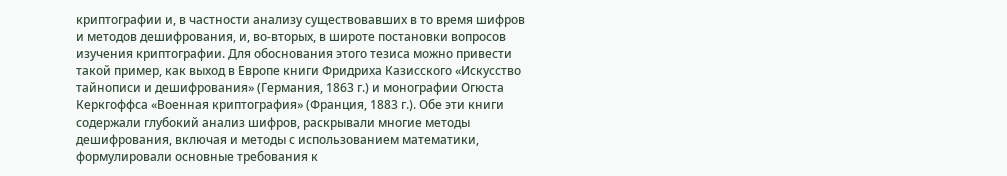криптографии и, в частности анализу существовавших в то время шифров и методов дешифрования, и, во-вторых, в широте постановки вопросов изучения криптографии. Для обоснования этого тезиса можно привести такой пример, как выход в Европе книги Фридриха Казисского «Искусство тайнописи и дешифрования» (Германия, 1863 г.) и монографии Огюста Керкгоффса «Военная криптография» (Франция, 1883 г.). Обе эти книги содержали глубокий анализ шифров, раскрывали многие методы дешифрования, включая и методы с использованием математики, формулировали основные требования к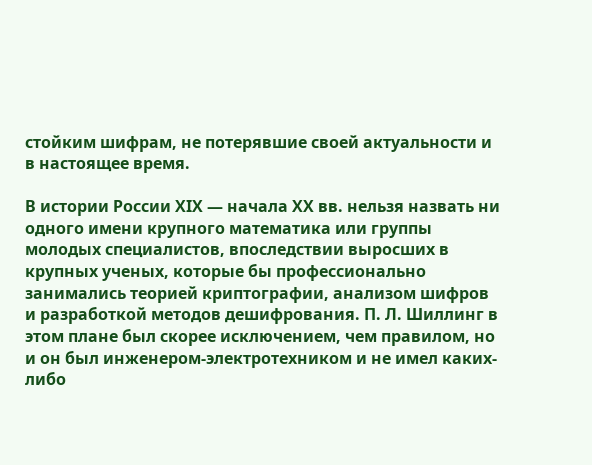стойким шифрам, не потерявшие своей актуальности и в настоящее время.

В истории России ХIХ — начала ХХ вв. нельзя назвать ни одного имени крупного математика или группы молодых специалистов, впоследствии выросших в крупных ученых, которые бы профессионально занимались теорией криптографии, анализом шифров и разработкой методов дешифрования. П. Л. Шиллинг в этом плане был скорее исключением, чем правилом, но и он был инженером-электротехником и не имел каких-либо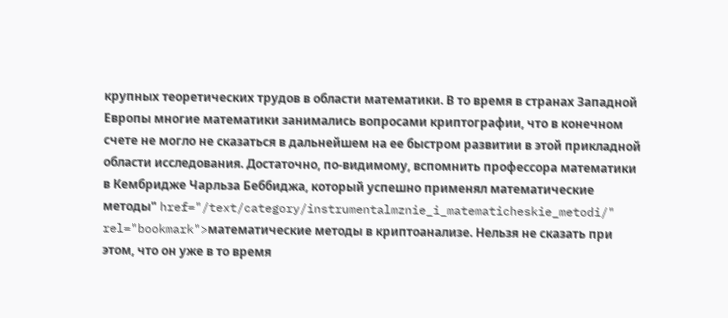крупных теоретических трудов в области математики. В то время в странах Западной Европы многие математики занимались вопросами криптографии, что в конечном счете не могло не сказаться в дальнейшем на ее быстром развитии в этой прикладной области исследования. Достаточно, по-видимому, вспомнить профессора математики в Кембридже Чарльза Беббиджа, который успешно применял математические методы" href="/text/category/instrumentalmznie_i_matematicheskie_metodi/" rel="bookmark">математические методы в криптоанализе. Нельзя не сказать при этом, что он уже в то время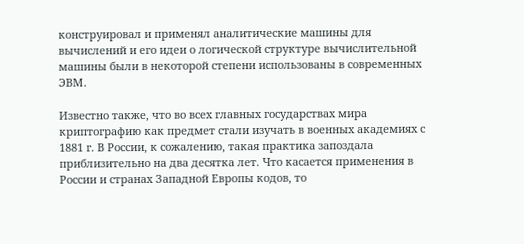конструировал и применял аналитические машины для вычислений и его идеи о логической структуре вычислительной машины были в некоторой степени использованы в современных ЭВМ.

Известно также, что во всех главных государствах мира криптографию как предмет стали изучать в военных академиях с 1881 г. В России, к сожалению, такая практика запоздала приблизительно на два десятка лет. Что касается применения в России и странах Западной Европы кодов, то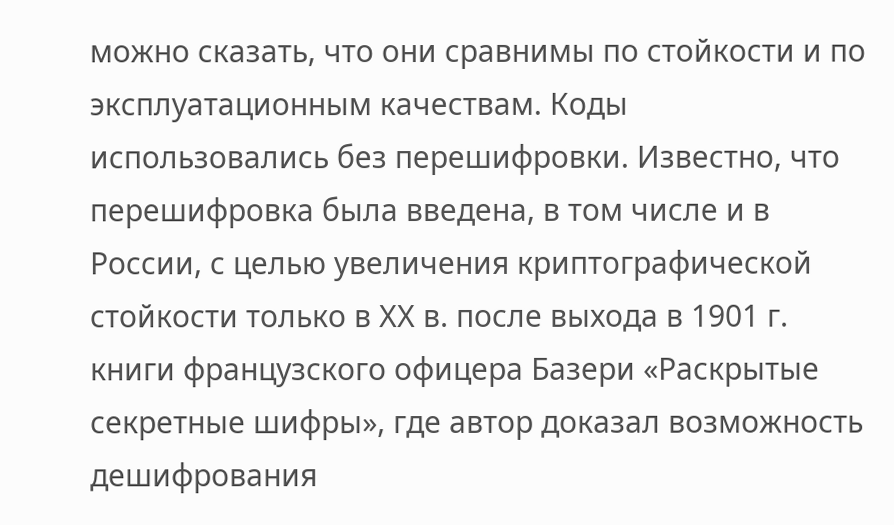можно сказать, что они сравнимы по стойкости и по эксплуатационным качествам. Коды использовались без перешифровки. Известно, что перешифровка была введена, в том числе и в России, с целью увеличения криптографической стойкости только в ХХ в. после выхода в 1901 г. книги французского офицера Базери «Раскрытые секретные шифры», где автор доказал возможность дешифрования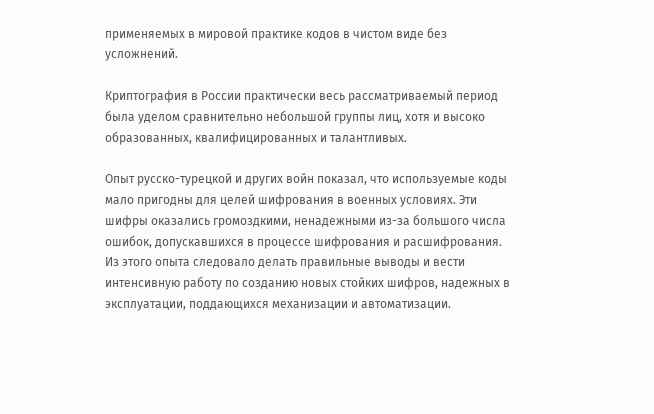применяемых в мировой практике кодов в чистом виде без усложнений.

Криптография в России практически весь рассматриваемый период была уделом сравнительно небольшой группы лиц, хотя и высоко образованных, квалифицированных и талантливых.

Опыт русско-турецкой и других войн показал, что используемые коды мало пригодны для целей шифрования в военных условиях. Эти шифры оказались громоздкими, ненадежными из-за большого числа ошибок, допускавшихся в процессе шифрования и расшифрования. Из этого опыта следовало делать правильные выводы и вести интенсивную работу по созданию новых стойких шифров, надежных в эксплуатации, поддающихся механизации и автоматизации.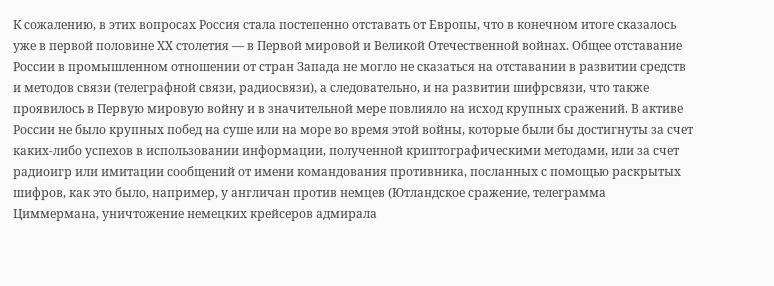К сожалению, в этих вопросах Россия стала постепенно отставать от Европы, что в конечном итоге сказалось уже в первой половине ХХ столетия — в Первой мировой и Великой Отечественной войнах. Общее отставание России в промышленном отношении от стран Запада не могло не сказаться на отставании в развитии средств и методов связи (телеграфной связи, радиосвязи), а следовательно, и на развитии шифрсвязи, что также проявилось в Первую мировую войну и в значительной мере повлияло на исход крупных сражений. В активе России не было крупных побед на суше или на море во время этой войны, которые были бы достигнуты за счет каких-либо успехов в использовании информации, полученной криптографическими методами, или за счет радиоигр или имитации сообщений от имени командования противника, посланных с помощью раскрытых шифров, как это было, например, у англичан против немцев (Ютландское сражение, телеграмма Циммермана, уничтожение немецких крейсеров адмирала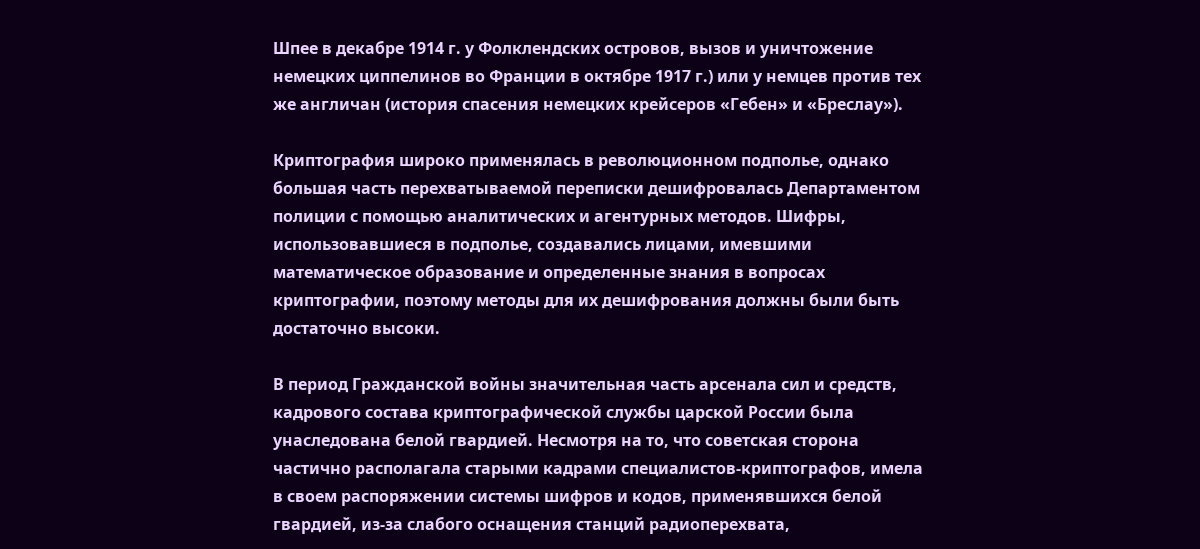Шпее в декабре 1914 г. у Фолклендских островов, вызов и уничтожение немецких циппелинов во Франции в октябре 1917 г.) или у немцев против тех же англичан (история спасения немецких крейсеров «Гебен» и «Бреслау»).

Криптография широко применялась в революционном подполье, однако большая часть перехватываемой переписки дешифровалась Департаментом полиции с помощью аналитических и агентурных методов. Шифры, использовавшиеся в подполье, создавались лицами, имевшими математическое образование и определенные знания в вопросах криптографии, поэтому методы для их дешифрования должны были быть достаточно высоки.

В период Гражданской войны значительная часть арсенала сил и средств, кадрового состава криптографической службы царской России была унаследована белой гвардией. Несмотря на то, что советская сторона частично располагала старыми кадрами специалистов-криптографов, имела в своем распоряжении системы шифров и кодов, применявшихся белой гвардией, из-за слабого оснащения станций радиоперехвата,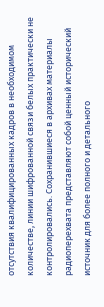отсутствия квалифицированных кадров в необходимом количестве, линии шифрованной связи белых практически не контролировались. Сохранившиеся в архивах материалы радиоперехвата представляют собой ценный исторический источник для более полного и детального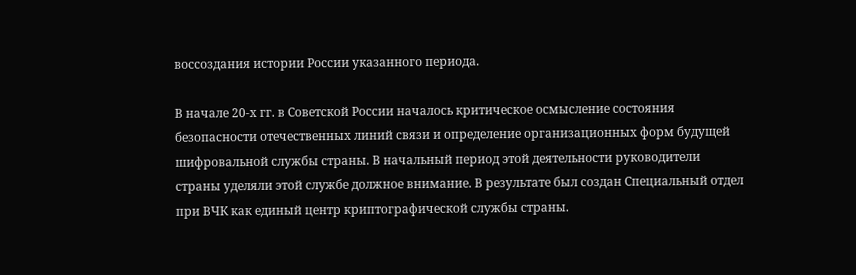воссоздания истории России указанного периода.

В начале 20-х гг. в Советской России началось критическое осмысление состояния безопасности отечественных линий связи и определение организационных форм будущей шифровальной службы страны. В начальный период этой деятельности руководители страны уделяли этой службе должное внимание. В результате был создан Специальный отдел при ВЧК как единый центр криптографической службы страны.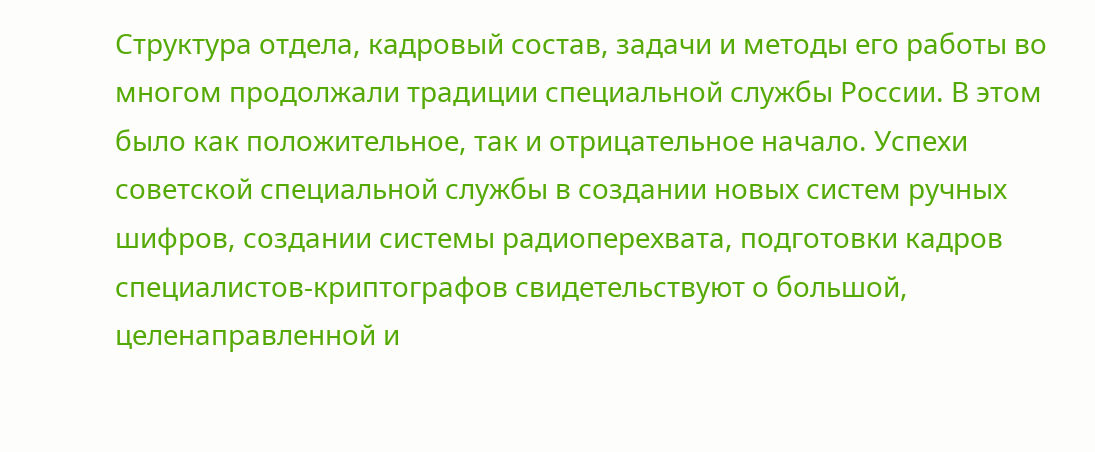Структура отдела, кадровый состав, задачи и методы его работы во многом продолжали традиции специальной службы России. В этом было как положительное, так и отрицательное начало. Успехи советской специальной службы в создании новых систем ручных шифров, создании системы радиоперехвата, подготовки кадров специалистов-криптографов свидетельствуют о большой, целенаправленной и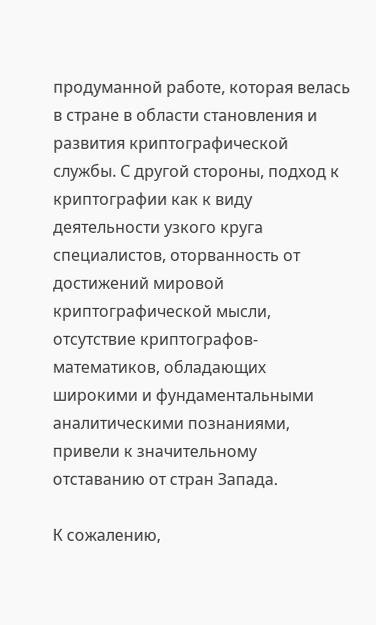продуманной работе, которая велась в стране в области становления и развития криптографической службы. С другой стороны, подход к криптографии как к виду деятельности узкого круга специалистов, оторванность от достижений мировой криптографической мысли, отсутствие криптографов-математиков, обладающих широкими и фундаментальными аналитическими познаниями, привели к значительному отставанию от стран Запада.

К сожалению,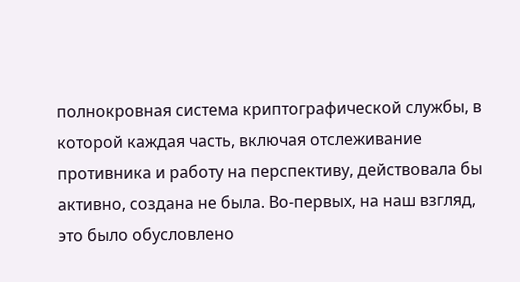полнокровная система криптографической службы, в которой каждая часть, включая отслеживание противника и работу на перспективу, действовала бы активно, создана не была. Во-первых, на наш взгляд, это было обусловлено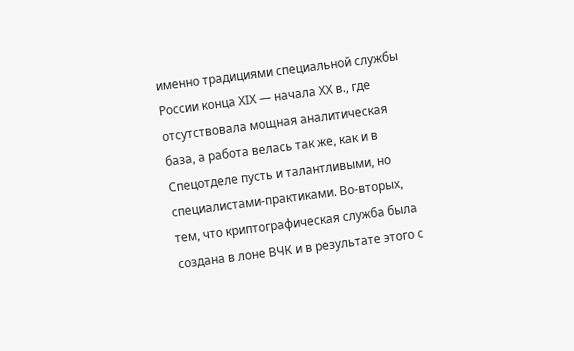именно традициями специальной службы России конца ХIХ — начала ХХ в., где отсутствовала мощная аналитическая база, а работа велась так же, как и в Спецотделе пусть и талантливыми, но специалистами-практиками. Во-вторых, тем, что криптографическая служба была создана в лоне ВЧК и в результате этого с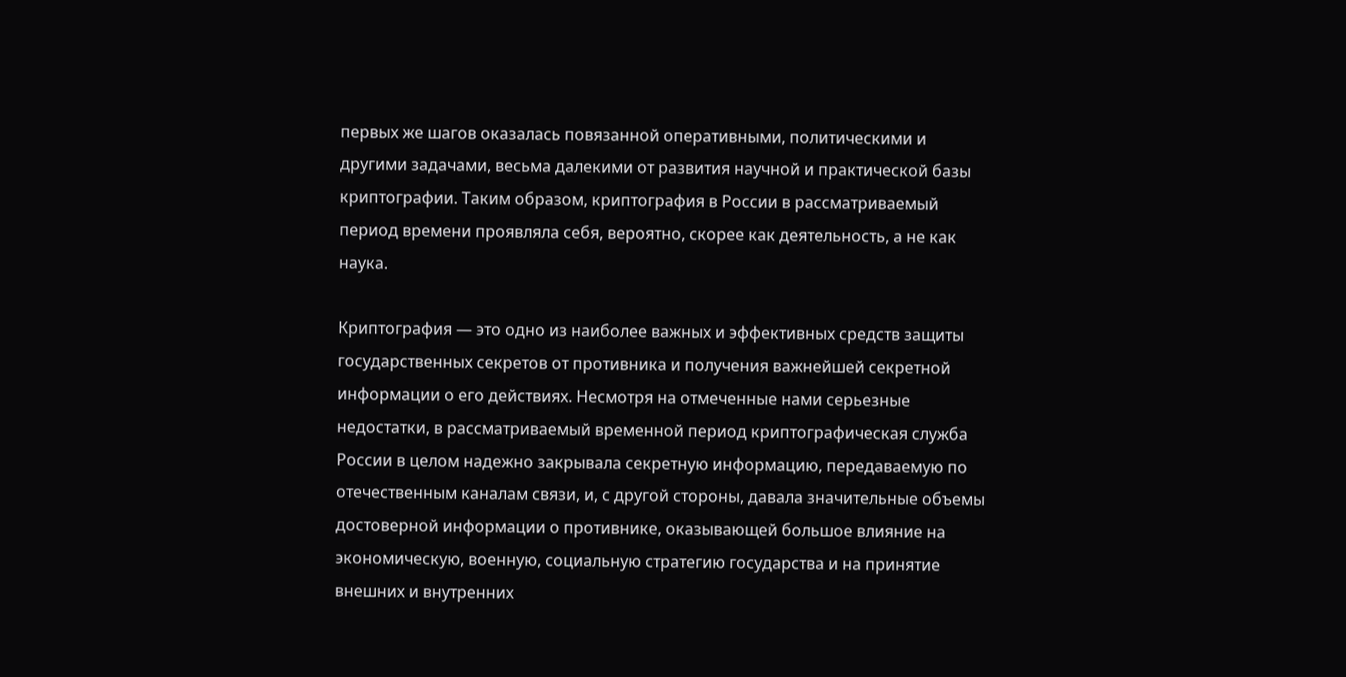первых же шагов оказалась повязанной оперативными, политическими и другими задачами, весьма далекими от развития научной и практической базы криптографии. Таким образом, криптография в России в рассматриваемый период времени проявляла себя, вероятно, скорее как деятельность, а не как наука.

Криптография — это одно из наиболее важных и эффективных средств защиты государственных секретов от противника и получения важнейшей секретной информации о его действиях. Несмотря на отмеченные нами серьезные недостатки, в рассматриваемый временной период криптографическая служба России в целом надежно закрывала секретную информацию, передаваемую по отечественным каналам связи, и, с другой стороны, давала значительные объемы достоверной информации о противнике, оказывающей большое влияние на экономическую, военную, социальную стратегию государства и на принятие внешних и внутренних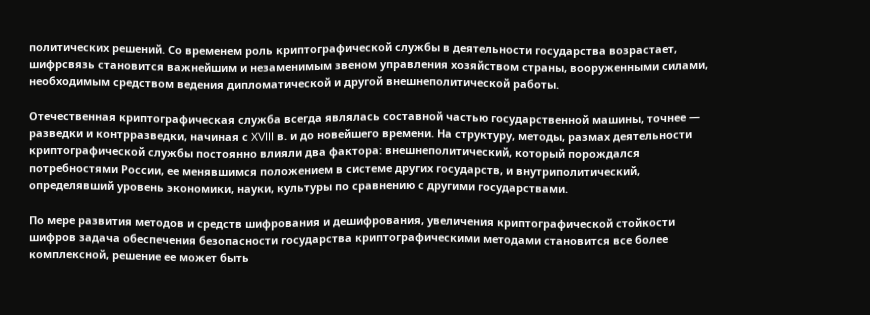политических решений. Со временем роль криптографической службы в деятельности государства возрастает, шифрсвязь становится важнейшим и незаменимым звеном управления хозяйством страны, вооруженными силами, необходимым средством ведения дипломатической и другой внешнеполитической работы.

Отечественная криптографическая служба всегда являлась составной частью государственной машины, точнее — разведки и контрразведки, начиная с XVIII в. и до новейшего времени. На структуру, методы, размах деятельности криптографической службы постоянно влияли два фактора: внешнеполитический, который порождался потребностями России, ее менявшимся положением в системе других государств, и внутриполитический, определявший уровень экономики, науки, культуры по сравнению с другими государствами.

По мере развития методов и средств шифрования и дешифрования, увеличения криптографической стойкости шифров задача обеспечения безопасности государства криптографическими методами становится все более комплексной, решение ее может быть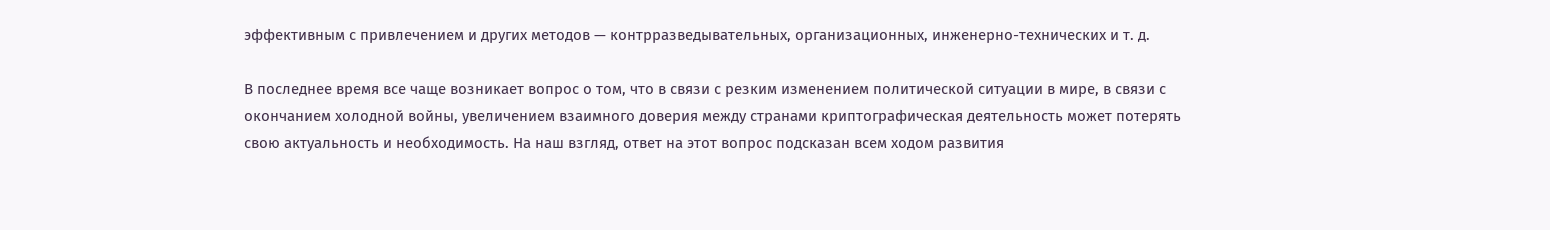эффективным с привлечением и других методов — контрразведывательных, организационных, инженерно-технических и т. д.

В последнее время все чаще возникает вопрос о том, что в связи с резким изменением политической ситуации в мире, в связи с окончанием холодной войны, увеличением взаимного доверия между странами криптографическая деятельность может потерять свою актуальность и необходимость. На наш взгляд, ответ на этот вопрос подсказан всем ходом развития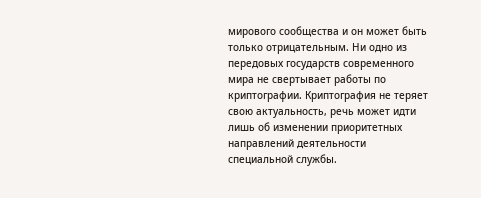мирового сообщества и он может быть только отрицательным. Ни одно из передовых государств современного мира не свертывает работы по криптографии. Криптография не теряет свою актуальность, речь может идти лишь об изменении приоритетных направлений деятельности специальной службы.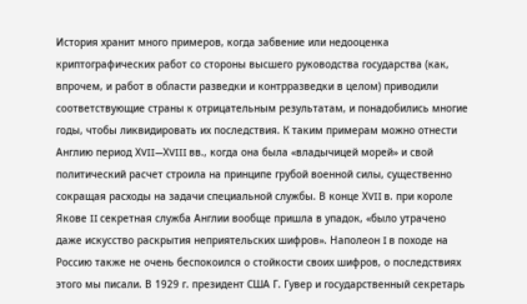История хранит много примеров, когда забвение или недооценка криптографических работ со стороны высшего руководства государства (как, впрочем, и работ в области разведки и контрразведки в целом) приводили соответствующие страны к отрицательным результатам, и понадобились многие годы, чтобы ликвидировать их последствия. К таким примерам можно отнести Англию период ХVII—ХVIII вв., когда она была «владычицей морей» и свой политический расчет строила на принципе грубой военной силы, существенно сокращая расходы на задачи специальной службы. В конце ХVII в. при короле Якове II секретная служба Англии вообще пришла в упадок, «было утрачено даже искусство раскрытия неприятельских шифров». Наполеон I в походе на Россию также не очень беспокоился о стойкости своих шифров, о последствиях этого мы писали. В 1929 г. президент США Г. Гувер и государственный секретарь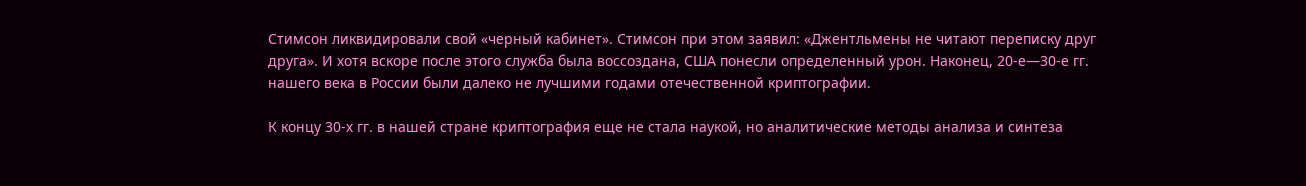Стимсон ликвидировали свой «черный кабинет». Стимсон при этом заявил: «Джентльмены не читают переписку друг друга». И хотя вскоре после этого служба была воссоздана, США понесли определенный урон. Наконец, 20-е—30-е гг. нашего века в России были далеко не лучшими годами отечественной криптографии.

К концу 30-х гг. в нашей стране криптография еще не стала наукой, но аналитические методы анализа и синтеза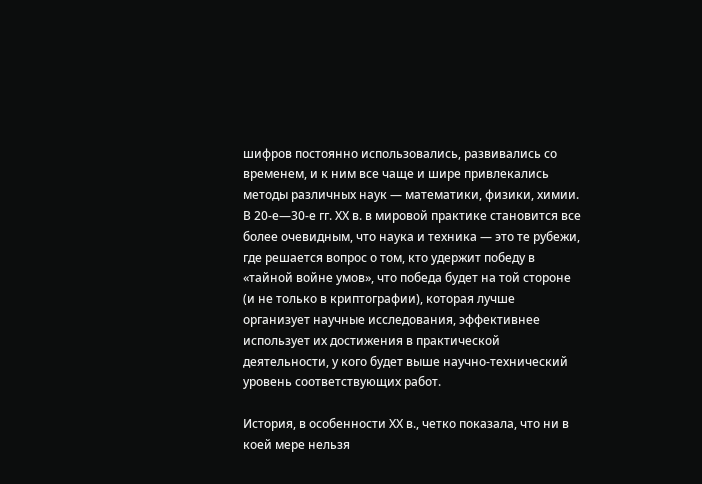шифров постоянно использовались, развивались со временем, и к ним все чаще и шире привлекались методы различных наук — математики, физики, химии. В 20-е—30-е гг. ХХ в. в мировой практике становится все более очевидным, что наука и техника — это те рубежи, где решается вопрос о том, кто удержит победу в «тайной войне умов», что победа будет на той стороне (и не только в криптографии), которая лучше организует научные исследования, эффективнее использует их достижения в практической деятельности, у кого будет выше научно-технический уровень соответствующих работ.

История, в особенности ХХ в., четко показала, что ни в коей мере нельзя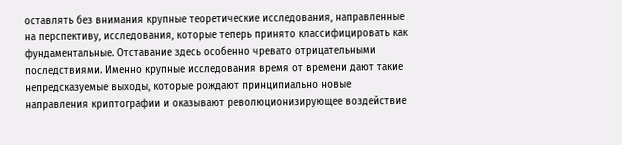оставлять без внимания крупные теоретические исследования, направленные на перспективу, исследования, которые теперь принято классифицировать как фундаментальные. Отставание здесь особенно чревато отрицательными последствиями. Именно крупные исследования время от времени дают такие непредсказуемые выходы, которые рождают принципиально новые направления криптографии и оказывают революционизирующее воздействие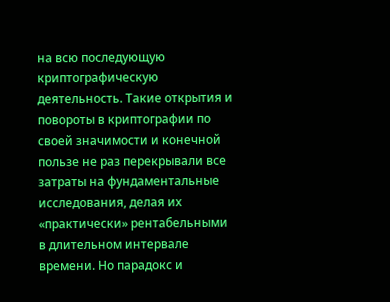на всю последующую криптографическую деятельность. Такие открытия и повороты в криптографии по своей значимости и конечной пользе не раз перекрывали все затраты на фундаментальные исследования, делая их «практически» рентабельными в длительном интервале времени. Но парадокс и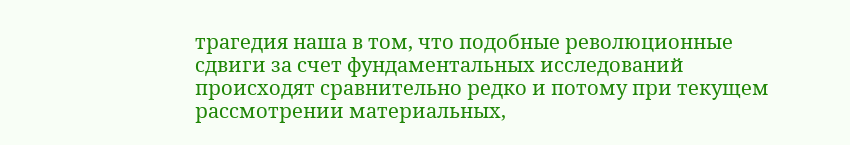трагедия наша в том, что подобные революционные сдвиги за счет фундаментальных исследований происходят сравнительно редко и потому при текущем рассмотрении материальных,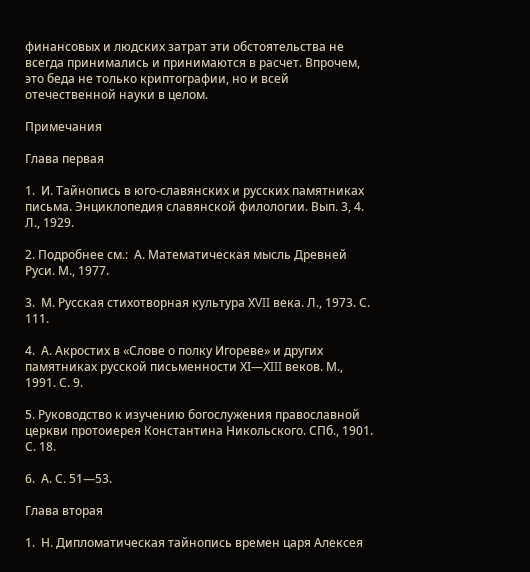финансовых и людских затрат эти обстоятельства не всегда принимались и принимаются в расчет. Впрочем, это беда не только криптографии, но и всей отечественной науки в целом.

Примечания

Глава первая

1.  И. Тайнопись в юго-славянских и русских памятниках письма. Энциклопедия славянской филологии. Вып. 3, 4. Л., 1929.

2. Подробнее см.:  А. Математическая мысль Древней Руси. М., 1977.

3.  М. Русская стихотворная культура ХVII века. Л., 1973. С. 111.

4.  А. Акростих в «Слове о полку Игореве» и других памятниках русской письменности ХI—ХIII веков. М., 1991. С. 9.

5. Руководство к изучению богослужения православной церкви протоиерея Константина Никольского. СПб., 1901. С. 18.

6.  А. С. 51—53.

Глава вторая

1.  Н. Дипломатическая тайнопись времен царя Алексея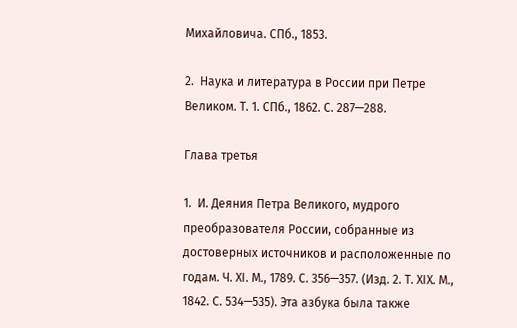Михайловича. СПб., 1853.

2.  Наука и литература в России при Петре Великом. Т. 1. СПб., 1862. С. 287—288.

Глава третья

1.  И. Деяния Петра Великого, мудрого преобразователя России, собранные из достоверных источников и расположенные по годам. Ч. ХI. М., 1789. С. 356—357. (Изд. 2. Т. ХIХ. М., 1842. С. 534—535). Эта азбука была также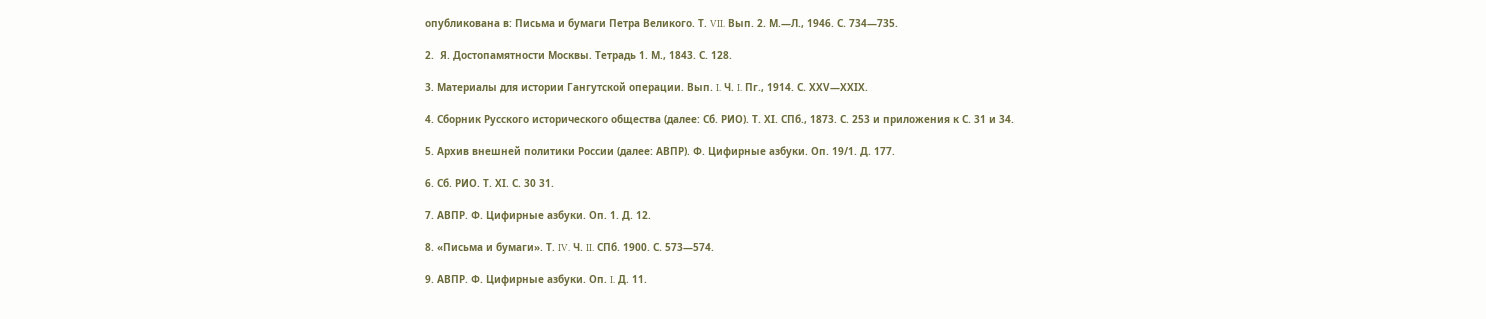опубликована в: Письма и бумаги Петра Великого. Т. VII. Вып. 2. М.—Л., 1946. С. 734—735.

2.  Я. Достопамятности Москвы. Тетрадь 1. М., 1843. С. 128.

3. Материалы для истории Гангутской операции. Вып. I. Ч. I. Пг., 1914. С. ХХV—ХХIХ.

4. Сборник Русского исторического общества (далее: Сб. РИО). Т. ХI. СПб., 1873. С. 253 и приложения к С. 31 и 34.

5. Архив внешней политики России (далее: АВПР). Ф. Цифирные азбуки. Оп. 19/1. Д. 177.

6. Сб. РИО. Т. ХI. С. 30 31.

7. АВПР. Ф. Цифирные азбуки. Оп. 1. Д. 12.

8. «Письма и бумаги». Т. IV. Ч. II. СПб. 1900. С. 573—574.

9. АВПР. Ф. Цифирные азбуки. Оп. I. Д. 11.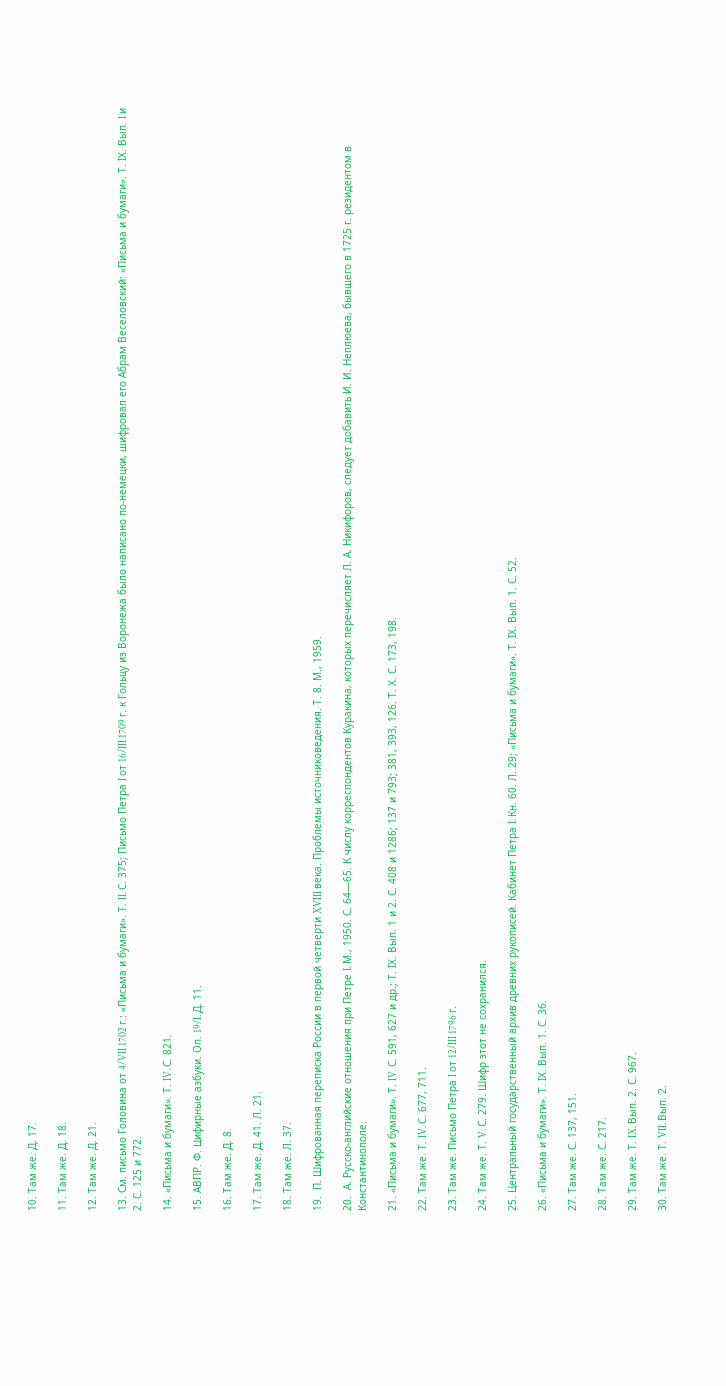10. Там же. Д. 17.

11. Там же. Д. 18.

12. Там же. Д. 21.

13. См. письмо Головина от 4/VII 1702 г.: «Письма и бумаги». Т. II. С. 375; Письмо Петра I от 16/III 1709 г. к Гольцу из Воронежа было написано по-немецки, шифровал его Абрам Веселовский: «Письма и бумаги». Т. IХ. Вып. I и 2. С. 125 и 772.

14. «Письма и бумаги». Т. IV. С. 821.

15. АВПР. Ф. Цифирные азбуки. Оп. 19/I. Д. 11.

16. Там же. Д. 8.

17. Там же. Д. 41. Л. 21.

18. Там же. Л. 37.

19.  П. Шифрованная переписка России в первой четверти XVIII века. Проблемы источниковедения. Т. 8. М., 1959.

20.  А. Русско-английские отношения при Петре I. М., 1950. С. 64—65. К числу корреспондентов Куракина, которых перечисляет Л. А. Никифоров, следует добавить И. И. Неплюева, бывшего в 1725 г. резидентом в Константинополе.

21. «Письма и бумаги». Т. IV. С. 591, 627 и др.; Т. IХ. Вып. 1 и 2. С. 408 и 1286; 137 и 793; 381, 393, 126. Т. Х. С. 173, 198.

22. Там же. Т. IV. С. 677, 711.

23. Там же. Письмо Петра I от 12/III 1796 г.

24. Там же. Т. V. С. 279. Шифр этот не сохранился.

25. Центральный государственный архив древних рукописей. Кабинет Петра I. Кн. 60. Л. 29; «Письма и бумаги». Т. IХ. Вып. 1. С. 52.

26. «Письма и бумаги». Т. IХ. Вып. 1. С. 36.

27. Там же. С. 137, 151.

28. Там же. С. 217.

29. Там же. Т. IX. Вып. 2. С. 967.

30. Там же. Т. VII. Вып. 2.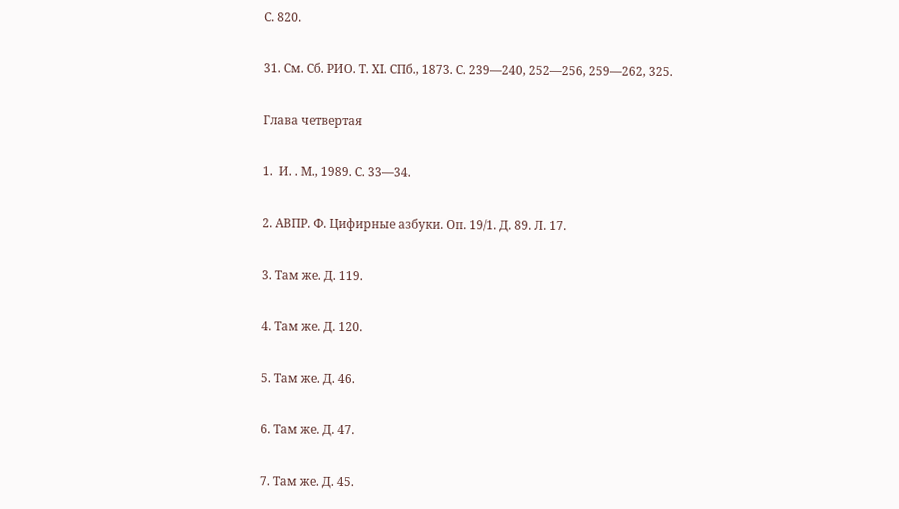С. 820.

31. См. Сб. РИО. Т. ХI. СПб., 1873. С. 239—240, 252—256, 259—262, 325.

Глава четвертая

1.  И. . М., 1989. С. 33—34.

2. АВПР. Ф. Цифирные азбуки. Оп. 19/1. Д. 89. Л. 17.

3. Там же. Д. 119.

4. Там же. Д. 120.

5. Там же. Д. 46.

6. Там же. Д. 47.

7. Там же. Д. 45.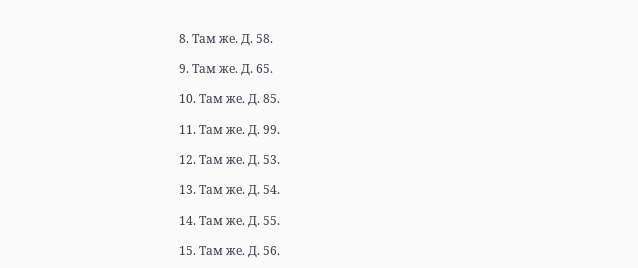8. Там же. Д. 58.

9. Там же. Д. 65.

10. Там же. Д. 85.

11. Там же. Д. 99.

12. Там же. Д. 53.

13. Там же. Д. 54.

14. Там же. Д. 55.

15. Там же. Д. 56.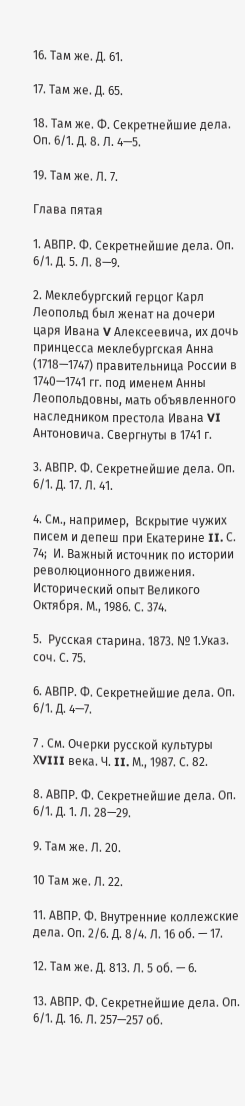16. Там же. Д. 61.

17. Там же. Д. 65.

18. Там же. Ф. Секретнейшие дела. Оп. 6/1. Д. 8. Л. 4—5.

19. Там же. Л. 7.

Глава пятая

1. АВПР. Ф. Секретнейшие дела. Оп. 6/1. Д. 5. Л. 8—9.

2. Меклебургский герцог Карл Леопольд был женат на дочери царя Ивана V Алексеевича, их дочь принцесса меклебургская Анна (1718—1747) правительница России в 1740—1741 гг. под именем Анны Леопольдовны, мать объявленного наследником престола Ивана VI Антоновича. Свергнуты в 1741 г.

3. АВПР. Ф. Секретнейшие дела. Оп. 6/1. Д. 17. Л. 41.

4. См., например,  Вскрытие чужих писем и депеш при Екатерине II. С. 74;  И. Важный источник по истории революционного движения. Исторический опыт Великого Октября. М., 1986. С. 374.

5.  Русская старина. 1873. № 1.Указ. соч. С. 75.

6. АВПР. Ф. Секретнейшие дела. Оп. 6/1. Д. 4—7.

7 . См. Очерки русской культуры ХVIII века. Ч. II. М., 1987. С. 82.

8. АВПР. Ф. Секретнейшие дела. Оп. 6/1. Д. 1. Л. 28—29.

9. Там же. Л. 20.

10 Там же. Л. 22.

11. АВПР. Ф. Внутренние коллежские дела. Оп. 2/6. Д. 8/4. Л. 16 об. — 17.

12. Там же. Д. 813. Л. 5 об. — 6.

13. АВПР. Ф. Секретнейшие дела. Оп. 6/1. Д. 16. Л. 257—257 об.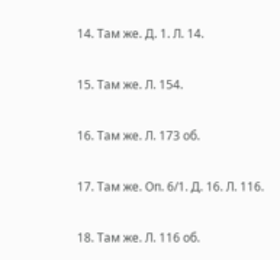14. Там же. Д. 1. Л. 14.

15. Там же. Л. 154.

16. Там же. Л. 173 об.

17. Там же. Оп. 6/1. Д. 16. Л. 116.

18. Там же. Л. 116 об.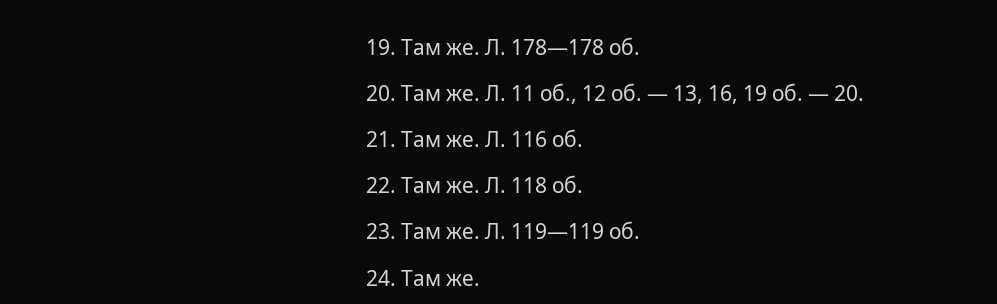19. Там же. Л. 178—178 об.

20. Там же. Л. 11 об., 12 об. — 13, 16, 19 об. — 20.

21. Там же. Л. 116 об.

22. Там же. Л. 118 об.

23. Там же. Л. 119—119 об.

24. Там же.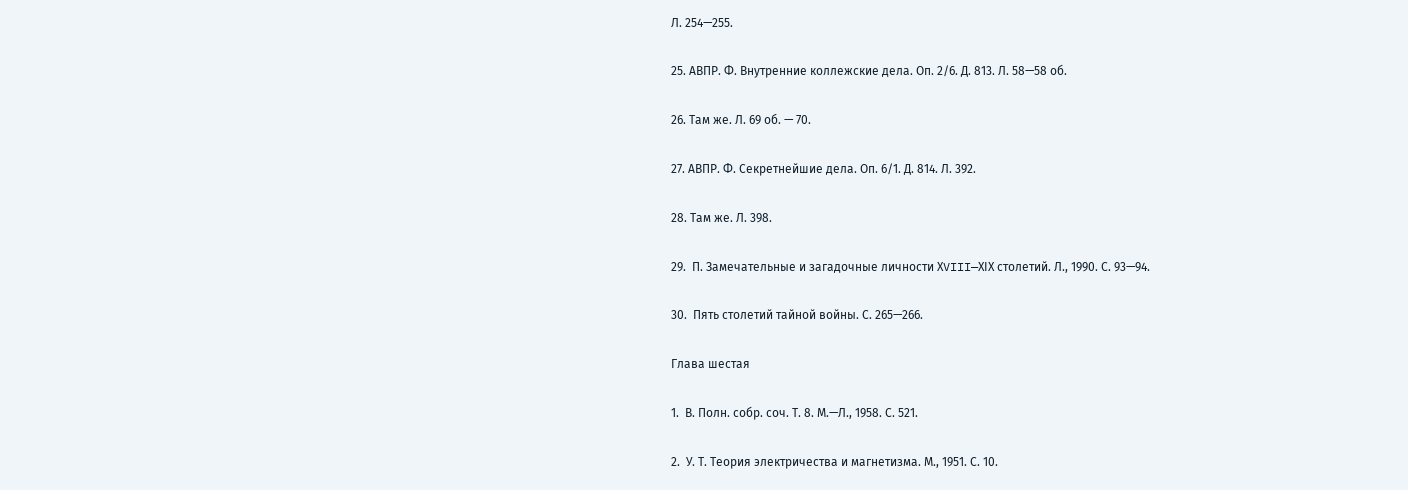Л. 254—255.

25. АВПР. Ф. Внутренние коллежские дела. Оп. 2/6. Д. 813. Л. 58—58 об.

26. Там же. Л. 69 об. — 70.

27. АВПР. Ф. Секретнейшие дела. Оп. 6/1. Д. 814. Л. 392.

28. Там же. Л. 398.

29.  П. Замечательные и загадочные личности ХVIII—ХIХ столетий. Л., 1990. С. 93—94.

30.  Пять столетий тайной войны. С. 265—266.

Глава шестая

1.  В. Полн. собр. соч. Т. 8. М.—Л., 1958. С. 521.

2.  У. Т. Теория электричества и магнетизма. М., 1951. С. 10.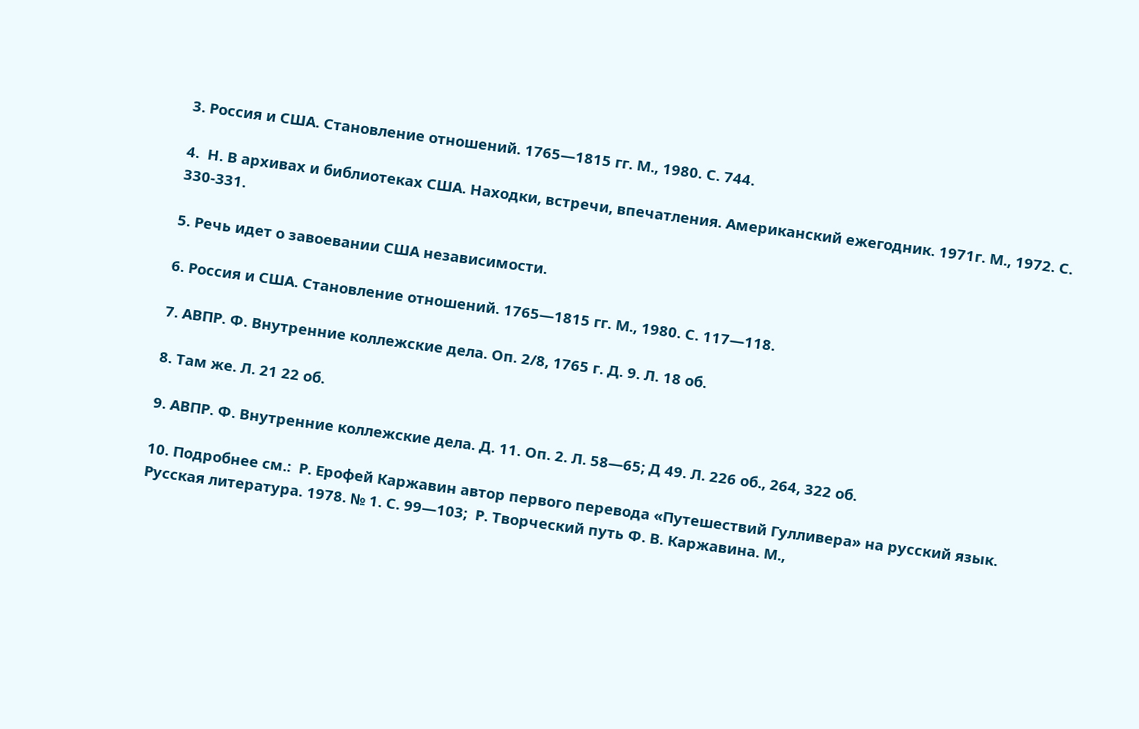3. Россия и США. Становление отношений. 1765—1815 гг. М., 1980. С. 744.

4.  Н. В архивах и библиотеках США. Находки, встречи, впечатления. Американский ежегодник. 1971г. М., 1972. С. 330-331.

5. Речь идет о завоевании США независимости.

6. Россия и США. Становление отношений. 1765—1815 гг. М., 1980. С. 117—118.

7. АВПР. Ф. Внутренние коллежские дела. Оп. 2/8, 1765 г. Д. 9. Л. 18 об.

8. Там же. Л. 21 22 об.

9. АВПР. Ф. Внутренние коллежские дела. Д. 11. Оп. 2. Л. 58—65; Д 49. Л. 226 об., 264, 322 об.

10. Подробнее см.:  Р. Ерофей Каржавин автор первого перевода «Путешествий Гулливера» на русский язык. Русская литература. 1978. № 1. С. 99—103;  Р. Творческий путь Ф. В. Каржавина. М.,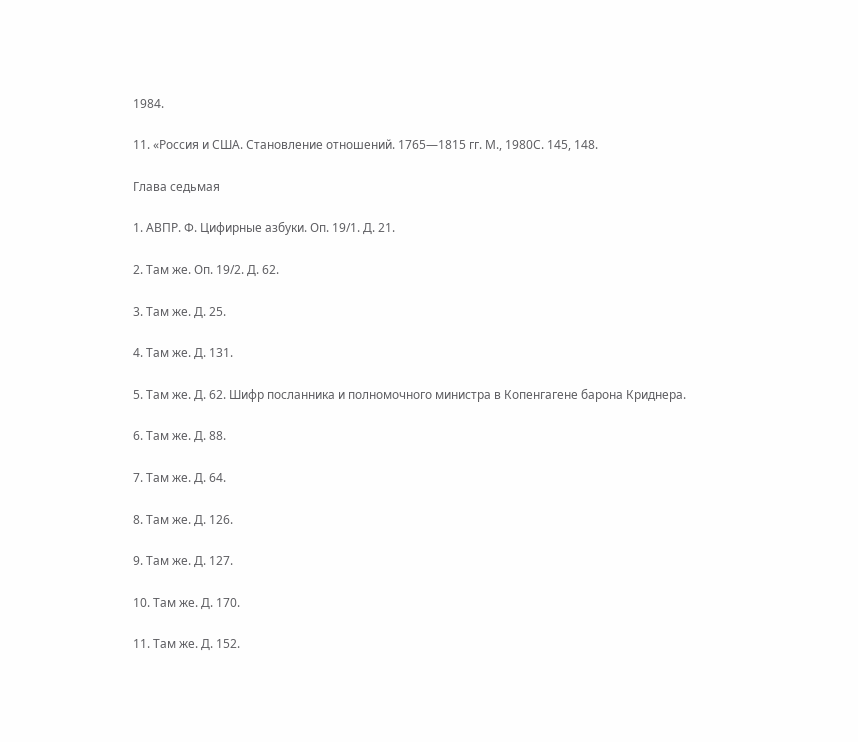1984.

11. «Россия и США. Становление отношений. 1765—1815 гг. М., 1980С. 145, 148.

Глава седьмая

1. АВПР. Ф. Цифирные азбуки. Оп. 19/1. Д. 21.

2. Там же. Оп. 19/2. Д. 62.

3. Там же. Д. 25.

4. Там же. Д. 131.

5. Там же. Д. 62. Шифр посланника и полномочного министра в Копенгагене барона Криднера.

6. Там же. Д. 88.

7. Там же. Д. 64.

8. Там же. Д. 126.

9. Там же. Д. 127.

10. Там же. Д. 170.

11. Там же. Д. 152.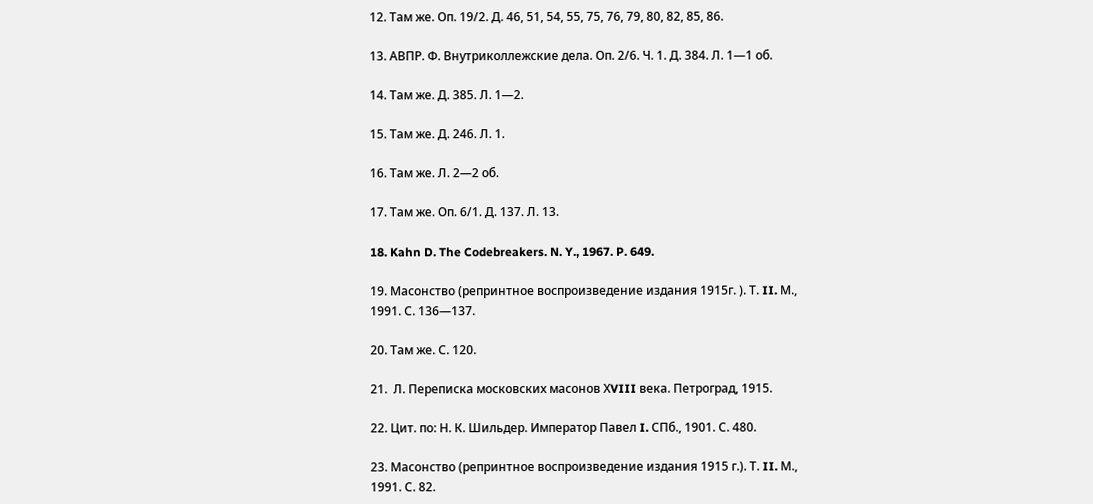12. Там же. Оп. 19/2. Д. 46, 51, 54, 55, 75, 76, 79, 80, 82, 85, 86.

13. АВПР. Ф. Внутриколлежские дела. Оп. 2/6. Ч. 1. Д. 384. Л. 1—1 об.

14. Там же. Д. 385. Л. 1—2.

15. Там же. Д. 246. Л. 1.

16. Там же. Л. 2—2 об.

17. Там же. Оп. 6/1. Д. 137. Л. 13.

18. Kahn D. The Codebreakers. N. Y., 1967. P. 649.

19. Масонство (репринтное воспроизведение издания 1915г. ). Т. II. М., 1991. С. 136—137.

20. Там же. С. 120.

21.  Л. Переписка московских масонов ХVIII века. Петроград, 1915.

22. Цит. по: Н. К. Шильдер. Император Павел I. СПб., 1901. С. 480.

23. Масонство (репринтное воспроизведение издания 1915 г.). Т. II. М., 1991. С. 82.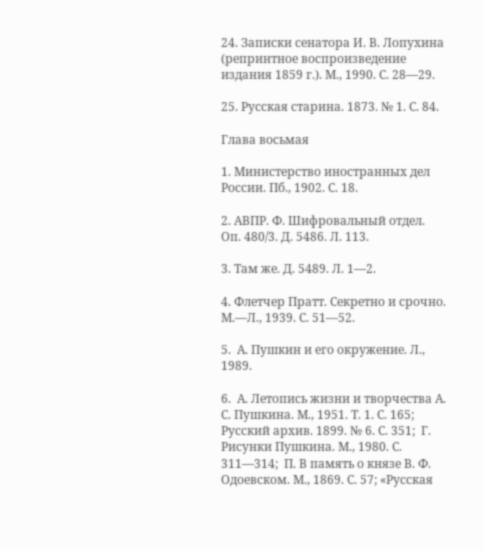24. Записки сенатора И. В. Лопухина (репринтное воспроизведение издания 1859 г.). М., 1990. С. 28—29.

25. Русская старина. 1873. № 1. С. 84.

Глава восьмая

1. Министерство иностранных дел России. Пб., 1902. С. 18.

2. АВПР. Ф. Шифровальный отдел. Оп. 480/3. Д. 5486. Л. 113.

3. Там же. Д. 5489. Л. 1—2.

4. Флетчер Пратт. Секретно и срочно. М.—Л., 1939. С. 51—52.

5.  А. Пушкин и его окружение. Л., 1989.

6.  А. Летопись жизни и творчества А. С. Пушкина. М., 1951. Т. 1. С. 165; Русский архив. 1899. № 6. С. 351;  Г. Рисунки Пушкина. М., 1980. С. 311—314;  П. В память о князе В. Ф. Одоевском. М., 1869. С. 57; «Русская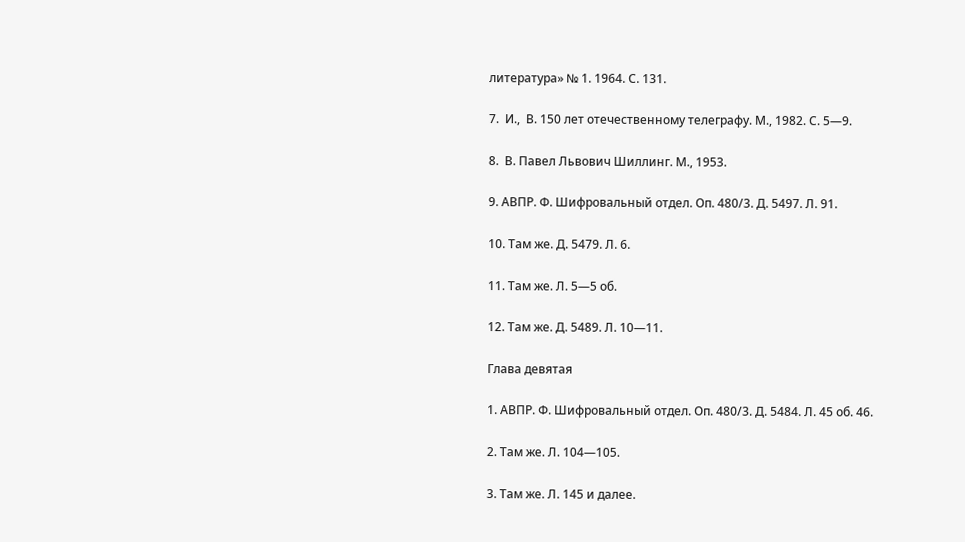литература» № 1. 1964. С. 131.

7.  И.,  В. 150 лет отечественному телеграфу. М., 1982. С. 5—9.

8.  В. Павел Львович Шиллинг. М., 1953.

9. АВПР. Ф. Шифровальный отдел. Оп. 480/3. Д. 5497. Л. 91.

10. Там же. Д. 5479. Л. 6.

11. Там же. Л. 5—5 об.

12. Там же. Д. 5489. Л. 10—11.

Глава девятая

1. АВПР. Ф. Шифровальный отдел. Оп. 480/3. Д. 5484. Л. 45 об. 46.

2. Там же. Л. 104—105.

3. Там же. Л. 145 и далее.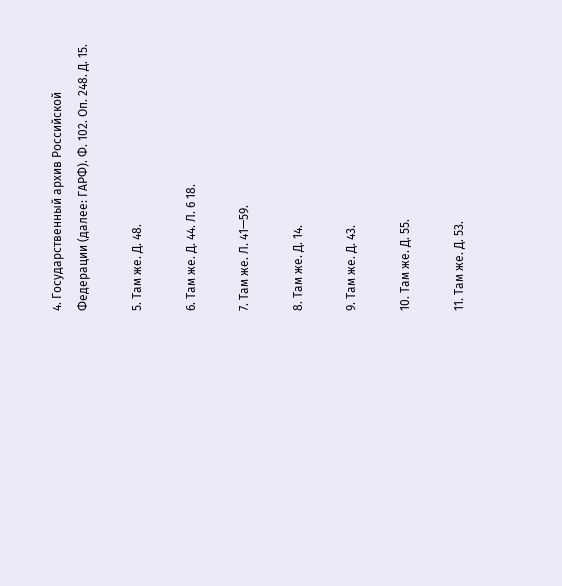4. Государственный архив Российской Федерации (далее: ГАРФ). Ф. 102. Оп. 248. Д. 15.

5. Там же. Д. 48.

6. Там же. Д. 44. Л. 6 18.

7. Там же. Л. 41—59.

8. Там же. Д. 14.

9. Там же. Д. 43.

10. Там же. Д. 55.

11. Там же. Д. 53.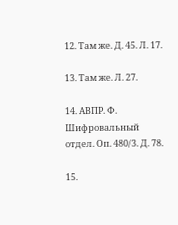12. Там же. Д. 45. Л. 17.

13. Там же. Л. 27.

14. АВПР. Ф. Шифровальный отдел. Оп. 480/3. Д. 78.

15.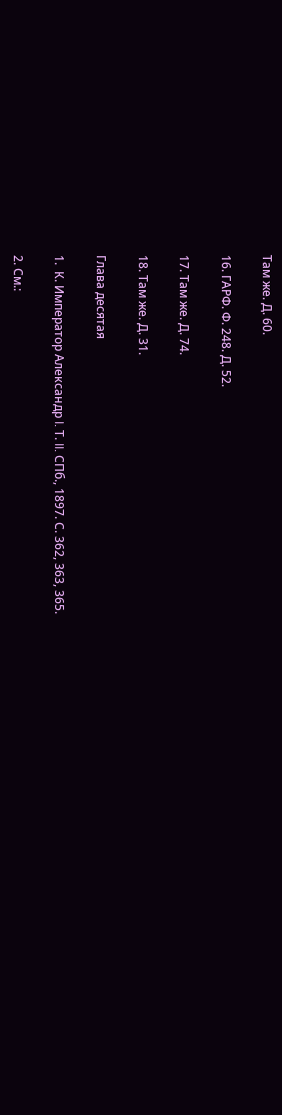Там же. Д. 60.

16. ГАРФ. Ф. 248. Д. 52.

17. Там же. Д. 74.

18. Там же. Д. 31.

Глава десятая

1.  К. Император Александр I. Т. II. СПб., 1897. С. 362, 363, 365.

2. См.: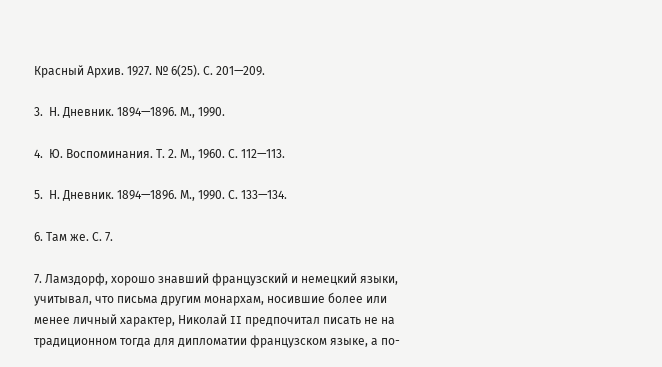Красный Архив. 1927. № 6(25). С. 201—209.

3.  Н. Дневник. 1894—1896. М., 1990.

4.  Ю. Воспоминания. Т. 2. М., 1960. С. 112—113.

5.  Н. Дневник. 1894—1896. М., 1990. С. 133—134.

6. Там же. С. 7.

7. Ламздорф, хорошо знавший французский и немецкий языки, учитывал, что письма другим монархам, носившие более или менее личный характер, Николай II предпочитал писать не на традиционном тогда для дипломатии французском языке, а по-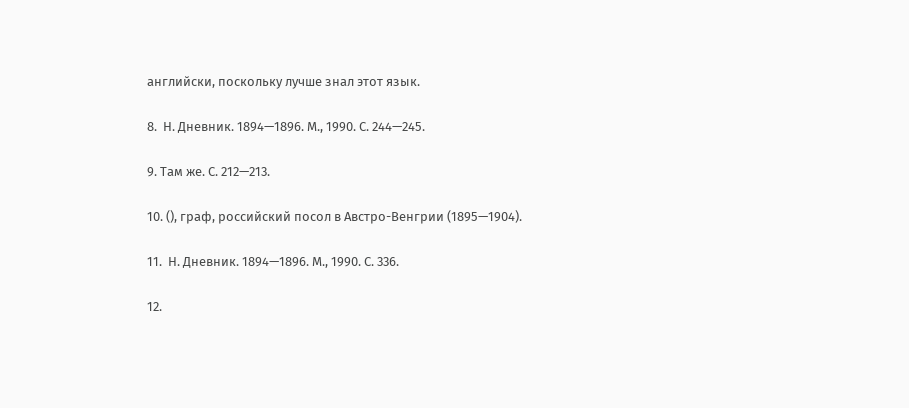английски, поскольку лучше знал этот язык.

8.  Н. Дневник. 1894—1896. М., 1990. С. 244—245.

9. Там же. С. 212—213.

10. (), граф, российский посол в Австро-Венгрии (1895—1904).

11.  Н. Дневник. 1894—1896. М., 1990. С. 336.

12.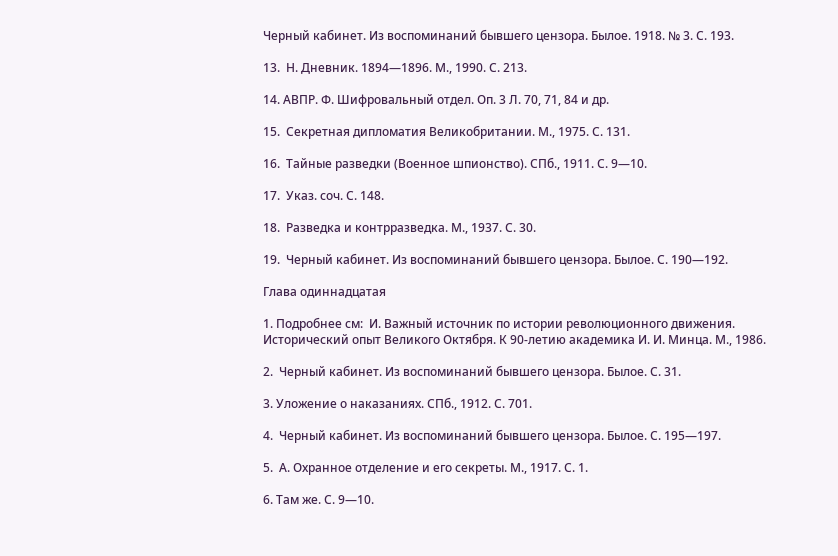Черный кабинет. Из воспоминаний бывшего цензора. Былое. 1918. № 3. С. 193.

13.  Н. Дневник. 1894—1896. М., 1990. С. 213.

14. АВПР. Ф. Шифровальный отдел. Оп. 3 Л. 70, 71, 84 и др.

15.  Секретная дипломатия Великобритании. М., 1975. С. 131.

16.  Тайные разведки (Военное шпионство). СПб., 1911. С. 9—10.

17.  Указ. соч. С. 148.

18.  Разведка и контрразведка. М., 1937. С. 30.

19.  Черный кабинет. Из воспоминаний бывшего цензора. Былое. С. 190—192.

Глава одиннадцатая

1. Подробнее см:  И. Важный источник по истории революционного движения. Исторический опыт Великого Октября. К 90-летию академика И. И. Минца. М., 1986.

2.  Черный кабинет. Из воспоминаний бывшего цензора. Былое. С. 31.

3. Уложение о наказаниях. СПб., 1912. С. 701.

4.  Черный кабинет. Из воспоминаний бывшего цензора. Былое. С. 195—197.

5.  А. Охранное отделение и его секреты. М., 1917. С. 1.

6. Там же. С. 9—10.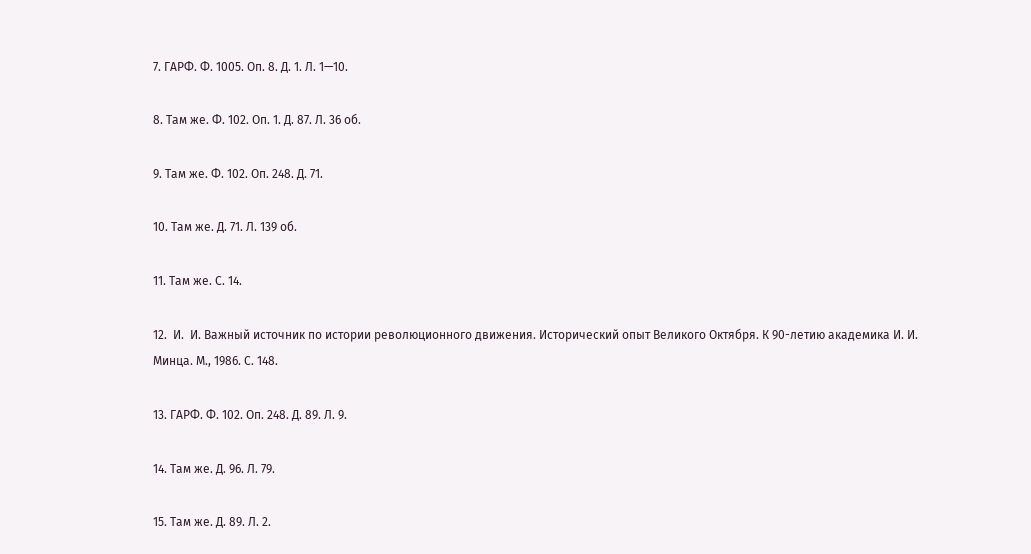7. ГАРФ. Ф. 1005. Оп. 8. Д. 1. Л. 1—10.

8. Там же. Ф. 102. Оп. 1. Д. 87. Л. 36 об.

9. Там же. Ф. 102. Оп. 248. Д. 71.

10. Там же. Д. 71. Л. 139 об.

11. Там же. С. 14.

12.  И.  И. Важный источник по истории революционного движения. Исторический опыт Великого Октября. К 90-летию академика И. И. Минца. М., 1986. С. 148.

13. ГАРФ. Ф. 102. Оп. 248. Д. 89. Л. 9.

14. Там же. Д. 96. Л. 79.

15. Там же. Д. 89. Л. 2.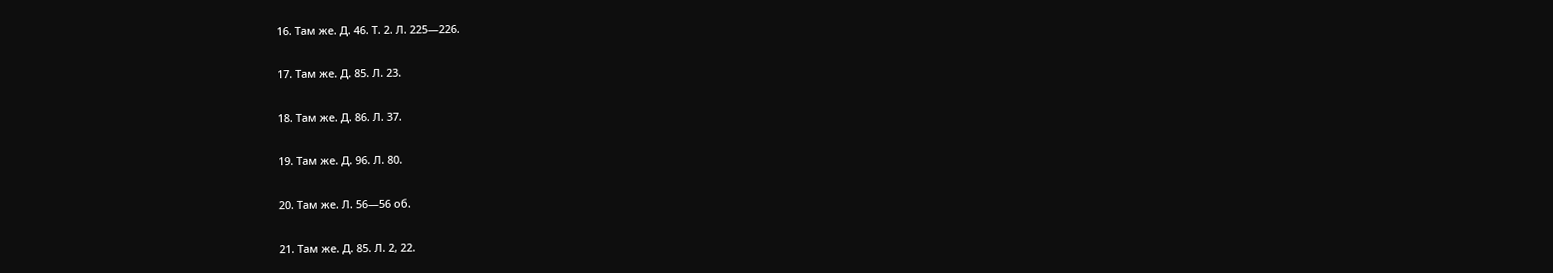16. Там же. Д. 46. Т. 2. Л. 225—226.

17. Там же. Д. 85. Л. 23.

18. Там же. Д. 86. Л. 37.

19. Там же. Д. 96. Л. 80.

20. Там же. Л. 56—56 об.

21. Там же. Д. 85. Л. 2, 22.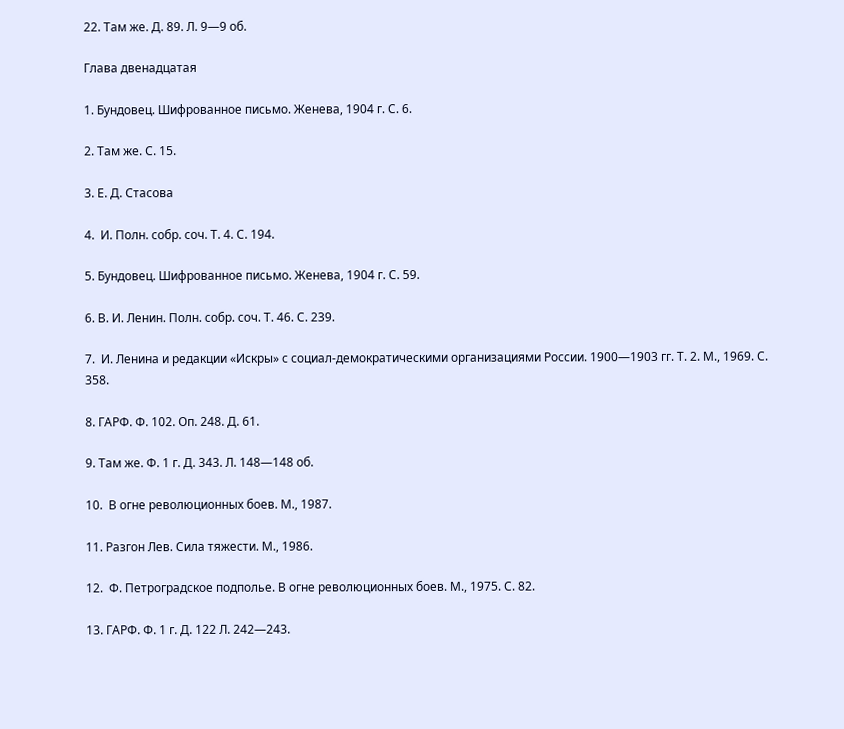22. Там же. Д. 89. Л. 9—9 об.

Глава двенадцатая

1. Бундовец. Шифрованное письмо. Женева, 1904 г. С. 6.

2. Там же. С. 15.

3. Е. Д. Стасова

4.  И. Полн. собр. соч. Т. 4. С. 194.

5. Бундовец. Шифрованное письмо. Женева, 1904 г. С. 59.

6. В. И. Ленин. Полн. собр. соч. Т. 46. С. 239.

7.  И. Ленина и редакции «Искры» с социал-демократическими организациями России. 1900—1903 гг. Т. 2. М., 1969. С. 358.

8. ГАРФ. Ф. 102. Оп. 248. Д. 61.

9. Там же. Ф. 1 г. Д. 343. Л. 148—148 об.

10.  В огне революционных боев. М., 1987.

11. Разгон Лев. Сила тяжести. М., 1986.

12.  Ф. Петроградское подполье. В огне революционных боев. М., 1975. С. 82.

13. ГАРФ. Ф. 1 г. Д. 122 Л. 242—243.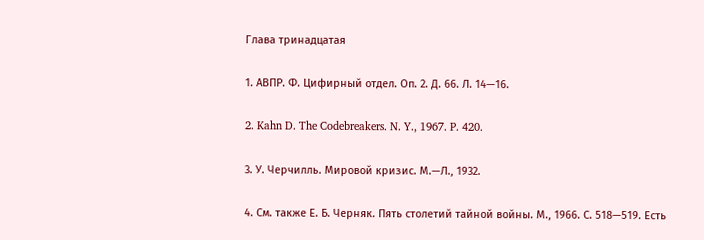Глава тринадцатая

1. АВПР. Ф. Цифирный отдел. Оп. 2. Д. 66. Л. 14—16.

2. Kahn D. The Codebreakers. N. Y., 1967. P. 420.

3. У. Черчилль. Мировой кризис. М.—Л., 1932.

4. См. также Е. Б. Черняк. Пять столетий тайной войны. М., 1966. С. 518—519. Есть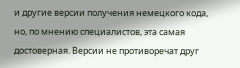и другие версии получения немецкого кода, но, по мнению специалистов, эта самая достоверная. Версии не противоречат друг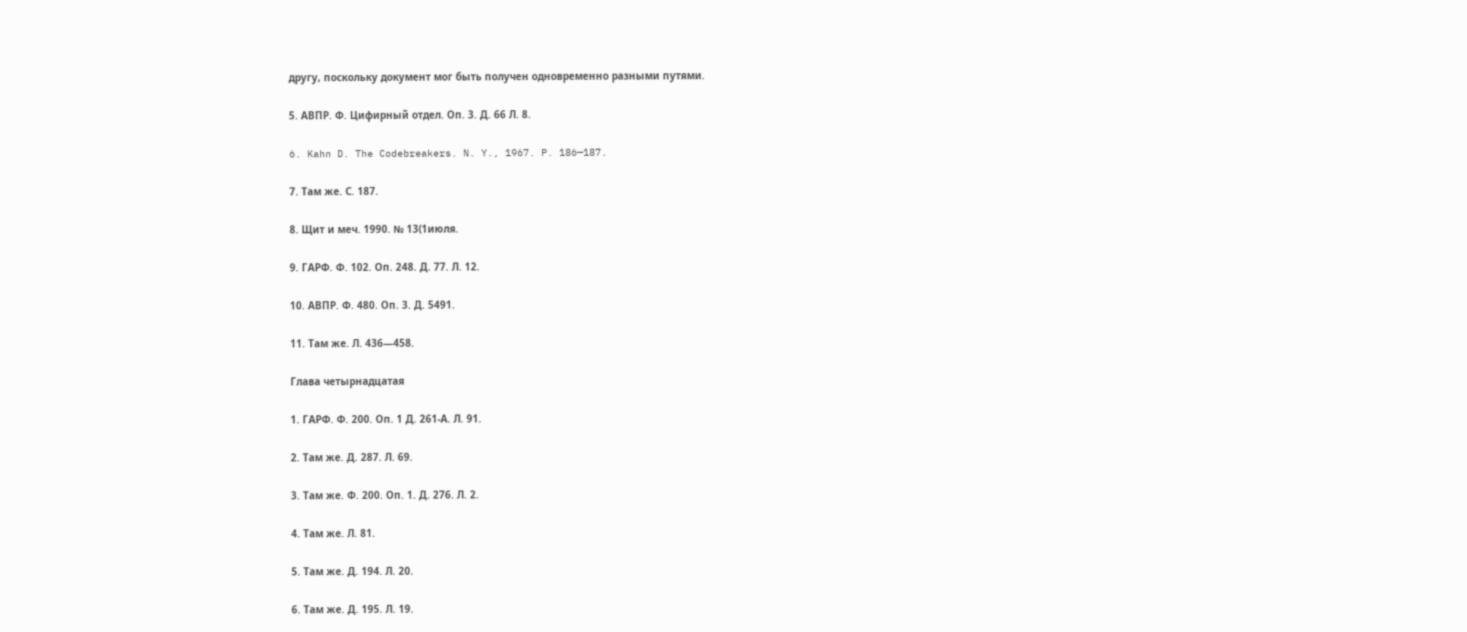другу, поскольку документ мог быть получен одновременно разными путями.

5. АВПР. Ф. Цифирный отдел. Оп. 3. Д. 66 Л. 8.

6. Kahn D. The Codebreakers. N. Y., 1967. P. 186—187.

7. Там же. С. 187.

8. Щит и меч. 1990. № 13(1июля.

9. ГАРФ. Ф. 102. Оп. 248. Д. 77. Л. 12.

10. АВПР. Ф. 480. Оп. 3. Д. 5491.

11. Там же. Л. 436—458.

Глава четырнадцатая

1. ГАРФ. Ф. 200. Оп. 1 Д. 261-А. Л. 91.

2. Там же. Д. 287. Л. 69.

3. Там же. Ф. 200. Оп. 1. Д. 276. Л. 2.

4. Там же. Л. 81.

5. Там же. Д. 194. Л. 20.

6. Там же. Д. 195. Л. 19.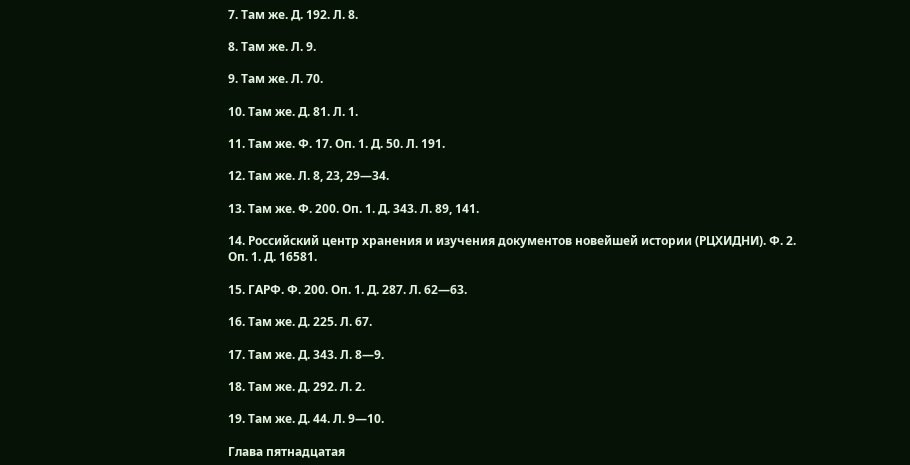7. Там же. Д. 192. Л. 8.

8. Там же. Л. 9.

9. Там же. Л. 70.

10. Там же. Д. 81. Л. 1.

11. Там же. Ф. 17. Оп. 1. Д. 50. Л. 191.

12. Там же. Л. 8, 23, 29—34.

13. Там же. Ф. 200. Оп. 1. Д. 343. Л. 89, 141.

14. Российский центр хранения и изучения документов новейшей истории (РЦХИДНИ). Ф. 2. Оп. 1. Д. 16581.

15. ГАРФ. Ф. 200. Оп. 1. Д. 287. Л. 62—63.

16. Там же. Д. 225. Л. 67.

17. Там же. Д. 343. Л. 8—9.

18. Там же. Д. 292. Л. 2.

19. Там же. Д. 44. Л. 9—10.

Глава пятнадцатая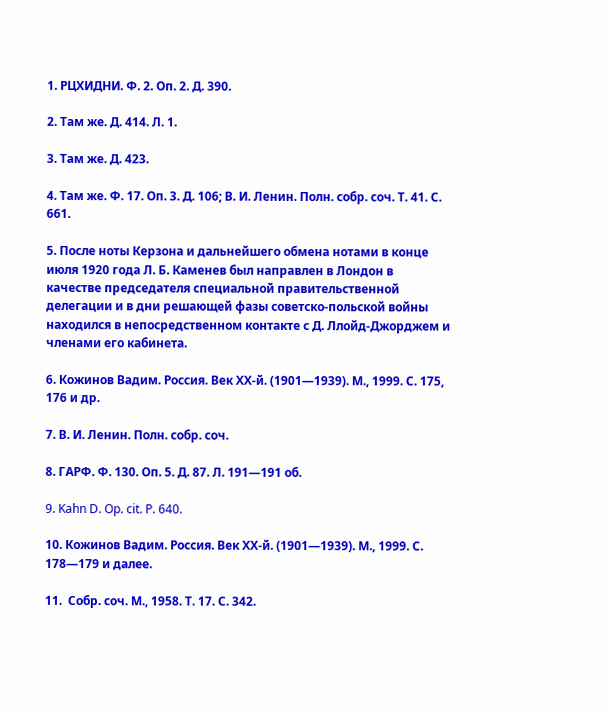1. РЦХИДНИ. Ф. 2. Оп. 2. Д. 390.

2. Там же. Д. 414. Л. 1.

3. Там же. Д. 423.

4. Там же. Ф. 17. Оп. 3. Д. 106; В. И. Ленин. Полн. собр. соч. Т. 41. С. 661.

5. После ноты Керзона и дальнейшего обмена нотами в конце июля 1920 года Л. Б. Каменев был направлен в Лондон в качестве председателя специальной правительственной делегации и в дни решающей фазы советско-польской войны находился в непосредственном контакте с Д. Ллойд-Джорджем и членами его кабинета.

6. Кожинов Вадим. Россия. Век ХХ-й. (1901—1939). М., 1999. С. 175, 176 и др.

7. В. И. Ленин. Полн. собр. соч.

8. ГАРФ. Ф. 130. Оп. 5. Д. 87. Л. 191—191 об.

9. Kahn D. Op. cit. P. 640.

10. Кожинов Вадим. Россия. Век ХХ-й. (1901—1939). М., 1999. С. 178—179 и далее.

11.  Собр. соч. М., 1958. Т. 17. С. 342.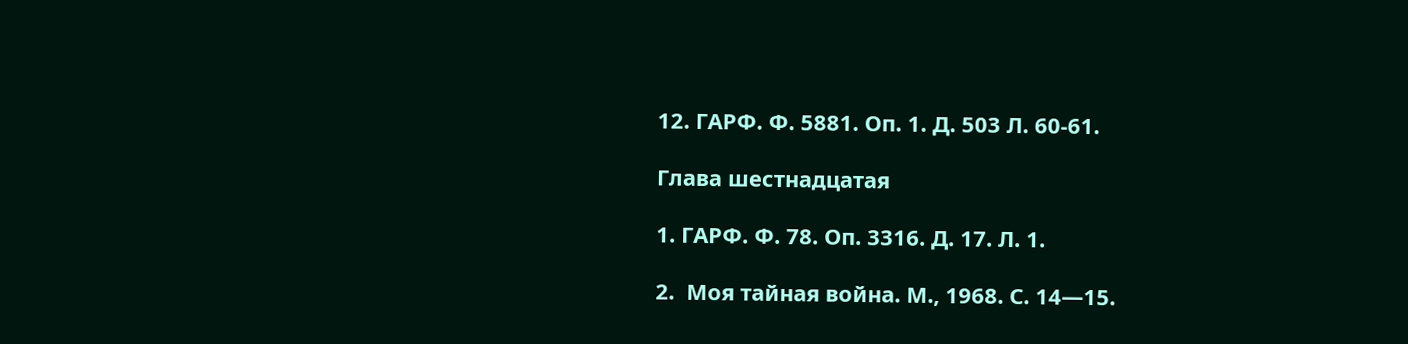12. ГАРФ. Ф. 5881. Оп. 1. Д. 503 Л. 60-61.

Глава шестнадцатая

1. ГАРФ. Ф. 78. Оп. 3316. Д. 17. Л. 1.

2.  Моя тайная война. М., 1968. С. 14—15.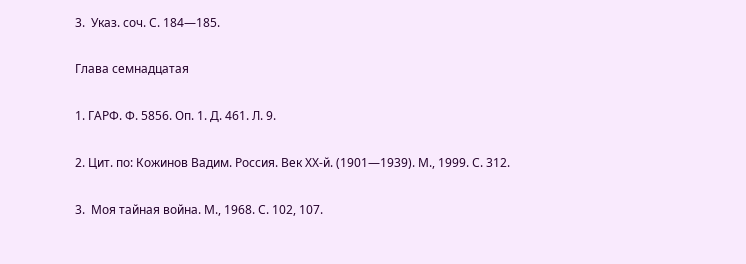3.  Указ. соч. С. 184—185.

Глава семнадцатая

1. ГАРФ. Ф. 5856. Оп. 1. Д. 461. Л. 9.

2. Цит. по: Кожинов Вадим. Россия. Век ХХ-й. (1901—1939). М., 1999. С. 312.

3.  Моя тайная война. М., 1968. С. 102, 107.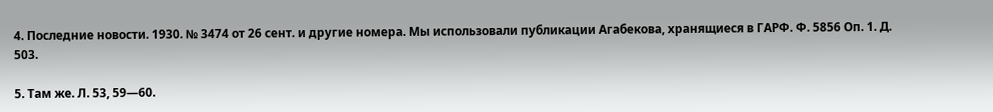4. Последние новости. 1930. № 3474 от 26 сент. и другие номера. Мы использовали публикации Агабекова, хранящиеся в ГАРФ. Ф. 5856 Оп. 1. Д. 503.

5. Там же. Л. 53, 59—60.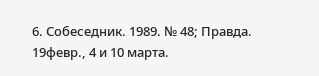6. Собеседник. 1989. № 48; Правда. 19февр., 4 и 10 марта.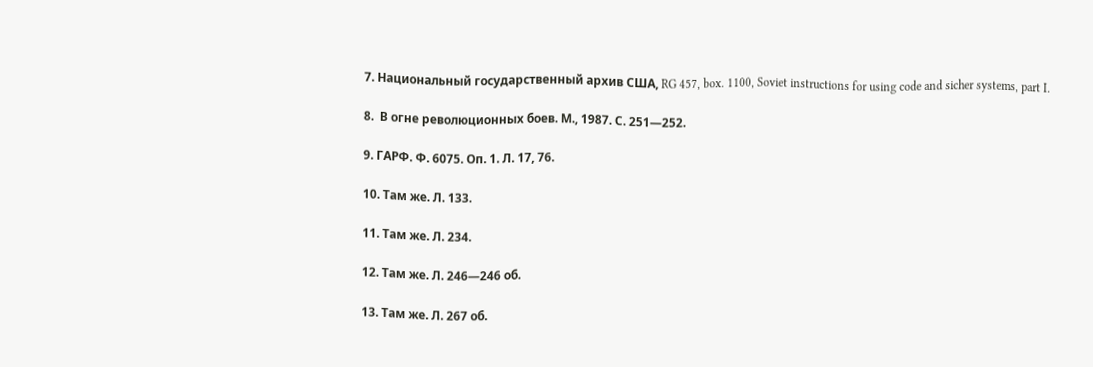7. Национальный государственный архив США, RG 457, box. 1100, Soviet instructions for using code and sicher systems, part I.

8.  В огне революционных боев. М., 1987. С. 251—252.

9. ГАРФ. Ф. 6075. Оп. 1. Л. 17, 76.

10. Там же. Л. 133.

11. Там же. Л. 234.

12. Там же. Л. 246—246 об.

13. Там же. Л. 267 об.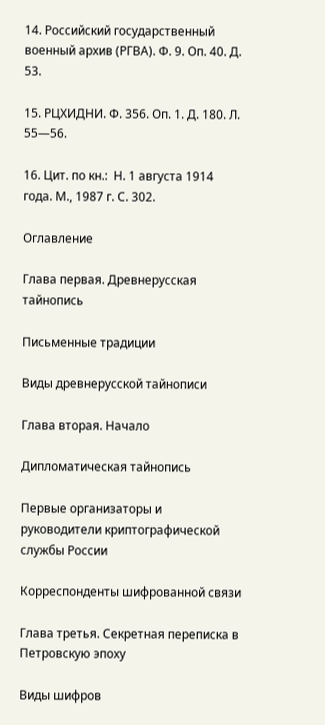14. Российский государственный военный архив (РГВА). Ф. 9. Оп. 40. Д. 53.

15. РЦХИДНИ. Ф. 356. Оп. 1. Д. 180. Л. 55—56.

16. Цит. по кн.:  Н. 1 августа 1914 года. М., 1987 г. С. 302.

Оглавление

Глава первая. Древнерусская тайнопись

Письменные традиции

Виды древнерусской тайнописи

Глава вторая. Начало

Дипломатическая тайнопись

Первые организаторы и руководители криптографической службы России

Корреспонденты шифрованной связи

Глава третья. Секретная переписка в Петровскую эпоху

Виды шифров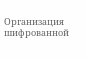Организация шифрованной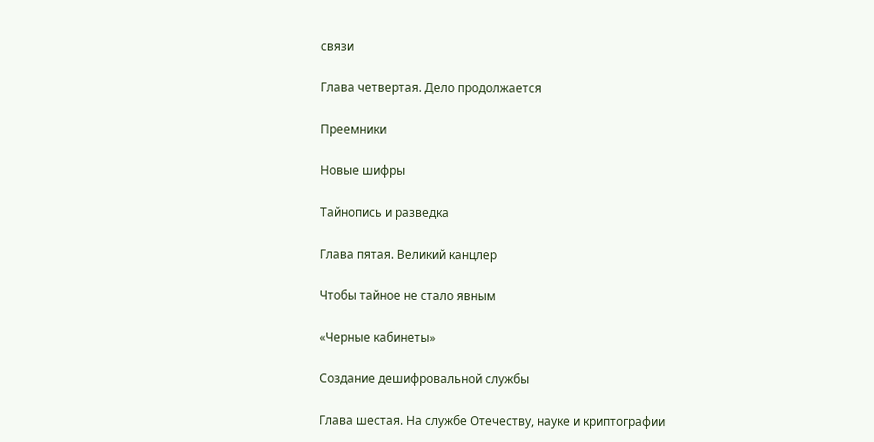связи

Глава четвертая. Дело продолжается

Преемники

Новые шифры

Тайнопись и разведка

Глава пятая. Великий канцлер

Чтобы тайное не стало явным

«Черные кабинеты»

Создание дешифровальной службы

Глава шестая. На службе Отечеству, науке и криптографии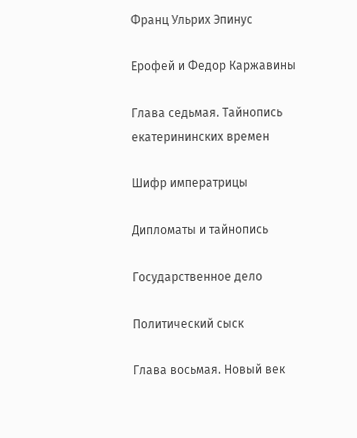Франц Ульрих Эпинус

Ерофей и Федор Каржавины

Глава седьмая. Тайнопись екатерининских времен

Шифр императрицы

Дипломаты и тайнопись

Государственное дело

Политический сыск

Глава восьмая. Новый век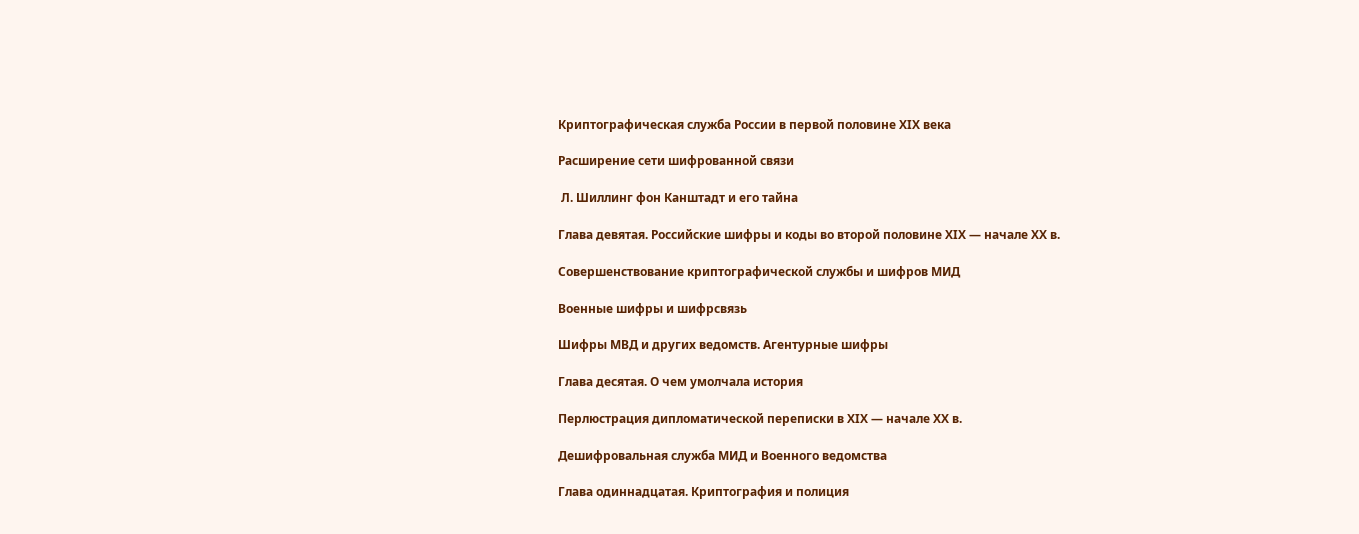Криптографическая служба России в первой половине ХIХ века

Расширение сети шифрованной связи

 Л. Шиллинг фон Канштадт и его тайна

Глава девятая. Российские шифры и коды во второй половине ХIХ — начале ХХ в.

Совершенствование криптографической службы и шифров МИД

Военные шифры и шифрсвязь

Шифры МВД и других ведомств. Агентурные шифры

Глава десятая. О чем умолчала история

Перлюстрация дипломатической переписки в ХIХ — начале ХХ в.

Дешифровальная служба МИД и Военного ведомства

Глава одиннадцатая. Криптография и полиция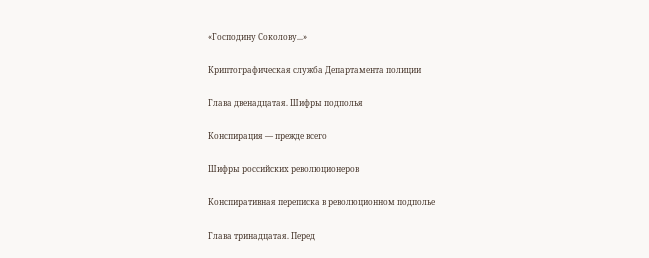«Господину Соколову...»

Криптографическая служба Департамента полиции

Глава двенадцатая. Шифры подполья

Конспирация — прежде всего

Шифры российских революционеров

Конспиративная переписка в революционном подполье

Глава тринадцатая. Перед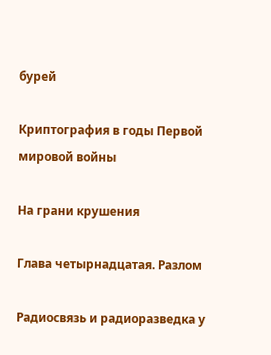бурей

Криптография в годы Первой мировой войны

На грани крушения

Глава четырнадцатая. Разлом

Радиосвязь и радиоразведка у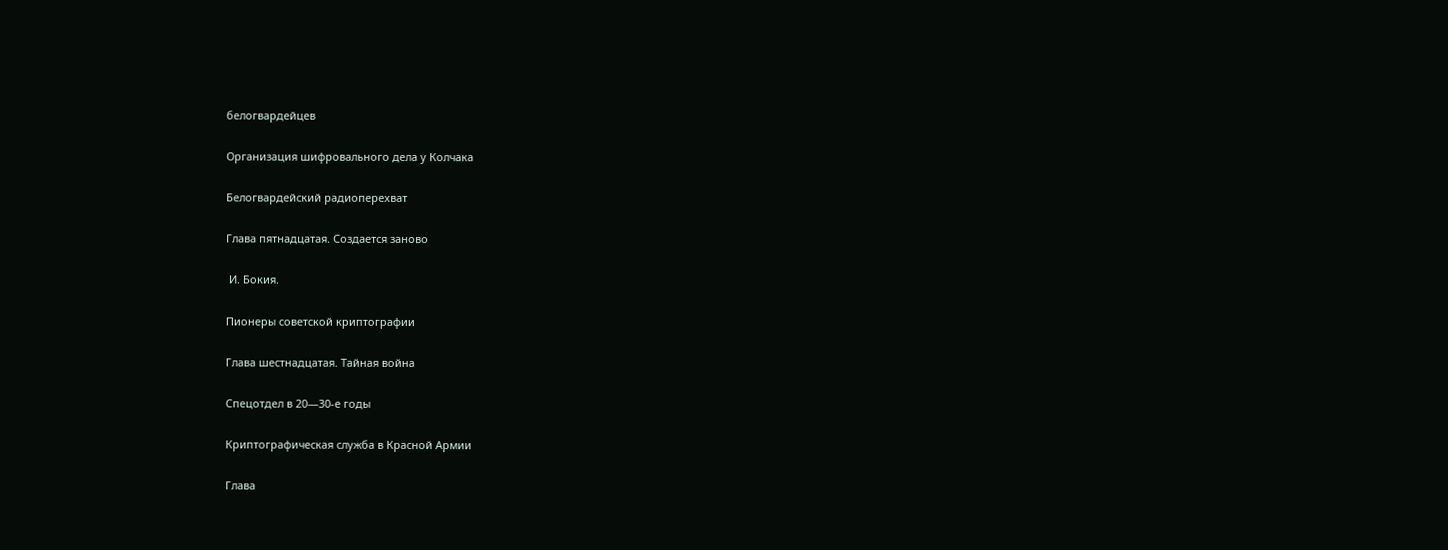белогвардейцев

Организация шифровального дела у Колчака

Белогвардейский радиоперехват

Глава пятнадцатая. Создается заново

 И. Бокия.

Пионеры советской криптографии

Глава шестнадцатая. Тайная война

Спецотдел в 20—30-е годы

Криптографическая служба в Красной Армии

Глава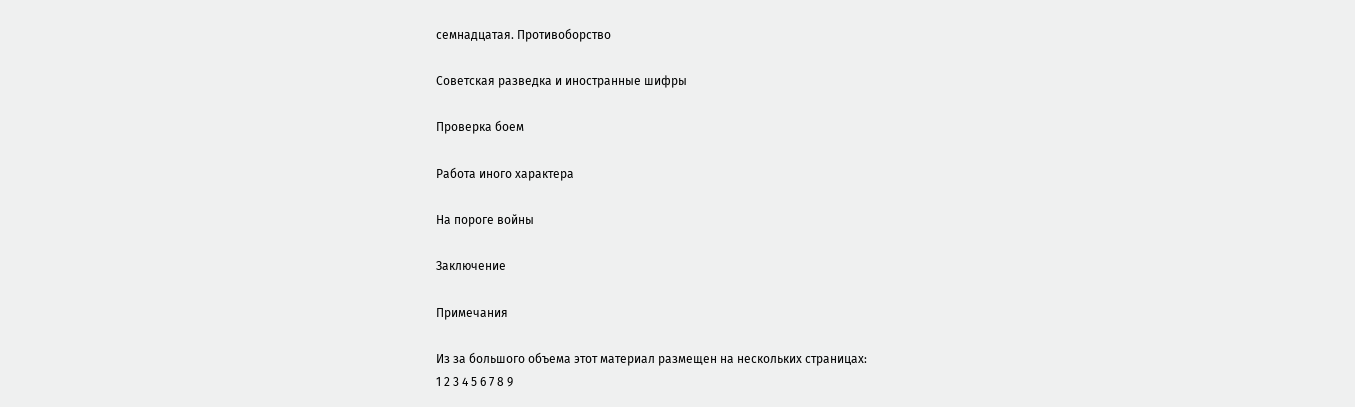семнадцатая. Противоборство

Советская разведка и иностранные шифры

Проверка боем

Работа иного характера

На пороге войны

Заключение

Примечания

Из за большого объема этот материал размещен на нескольких страницах:
1 2 3 4 5 6 7 8 9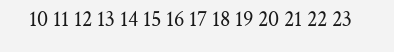10 11 12 13 14 15 16 17 18 19 20 21 22 23